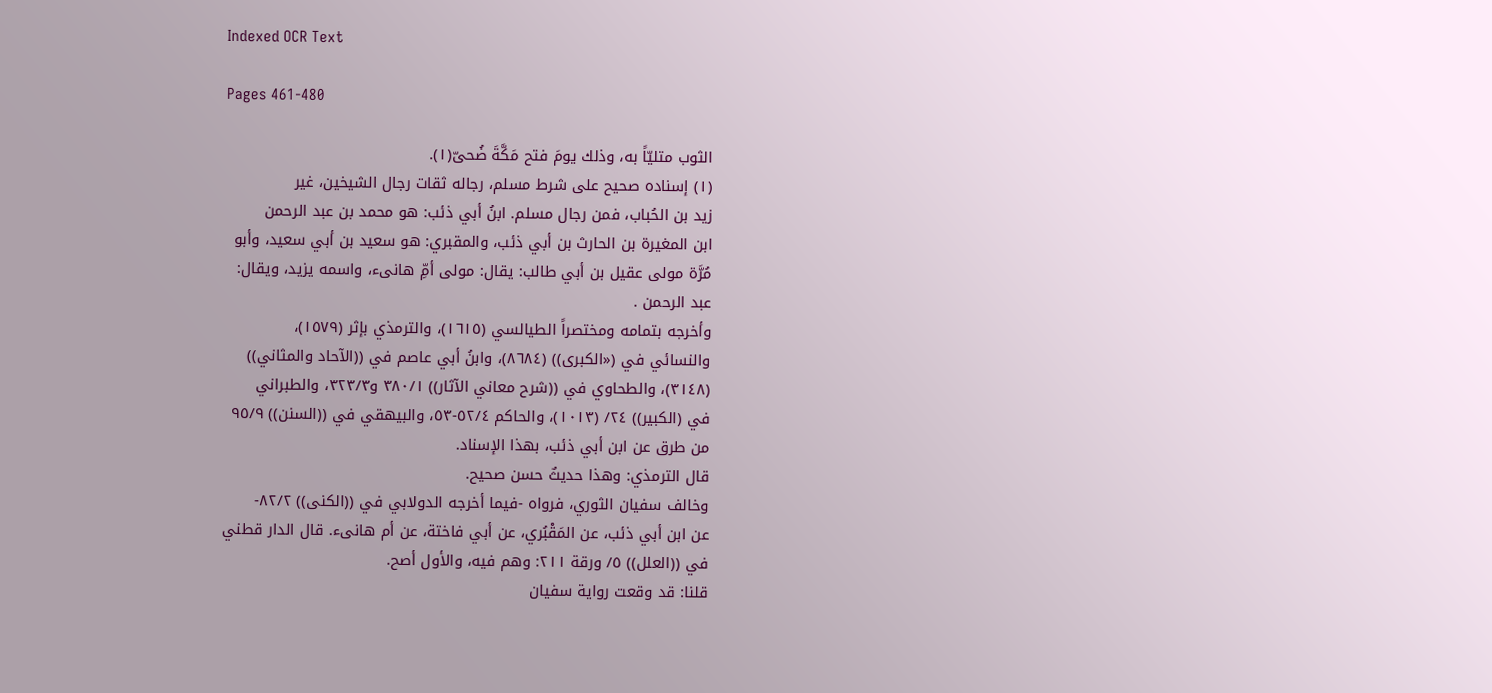Indexed OCR Text

Pages 461-480

الثوب متليّاً به، وذلك يومَ فتح مَكَّةَ ضُحىّ(١).
(١) إسناده صحيح على شرط مسلم، رجاله ثقات رجال الشيخين، غير
زيد بن الحُباب، فمن رجال مسلم. ابنُ أبي ذئب: هو محمد بن عبد الرحمن
ابن المغيرة بن الحارث بن أبي ذئب، والمقبري: هو سعيد بن أبي سعيد، وأبو
مُرَّة مولى عقيل بن أبي طالب: يقال: مولى أمِّ هانىء، واسمه يزيد، ويقال:
عبد الرحمن .
وأخرجه بتمامه ومختصراً الطيالسي (١٦١٥)، والترمذي بإثر (١٥٧٩)،
والنسائي في («الكبرى)) (٨٦٨٤)، وابنُ أبي عاصم في ((الآحاد والمثاني))
(٣١٤٨)، والطحاوي في ((شرح معاني الآثار)) ٣٨٠/١ و٣٢٣/٣، والطبراني
في (الكبير)) ٢٤/ (١٠١٣)، والحاكم ٥٢/٤-٥٣، والبيهقي في ((السنن)) ٩٥/٩
من طرق عن ابن أبي ذئب، بهذا الإسناد.
قال الترمذي: وهذا حديثٌ حسن صحيح.
وخالف سفيان الثوري، فرواه -فيما أخرجه الدولابي في ((الكنى)) ٨٢/٢-
عن ابن أبي ذئب، عن المَقْبُري، عن أبي فاختة، عن أم هانىء. قال الدار قطني
في ((العلل)) ٥/ ورقة ٢١١: وهم فيه، والأول أصح.
قلنا: قد وقعت رواية سفيان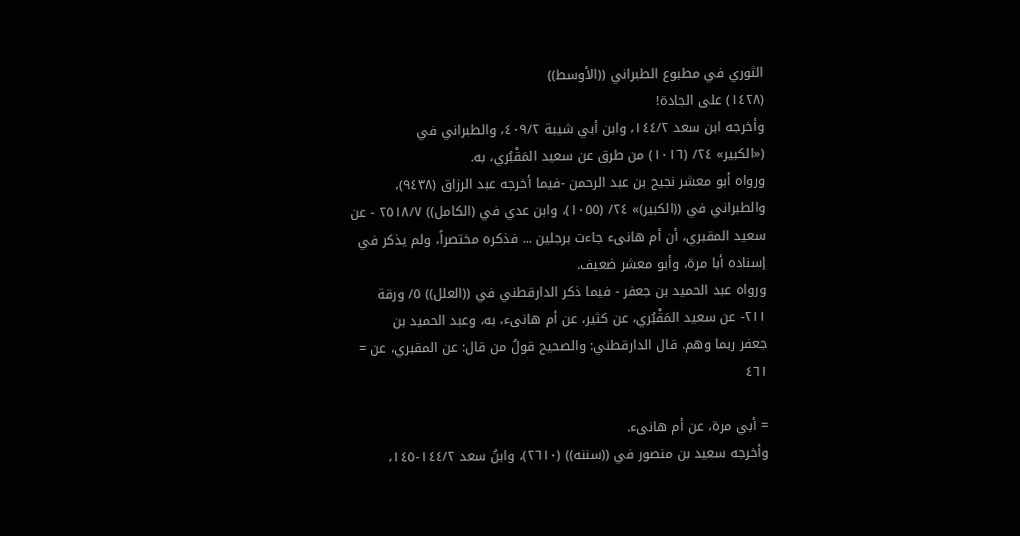الثوري في مطبوع الطبراني ((الأوسط))
(١٤٢٨) على الجادة!
وأخرجه ابن سعد ١٤٤/٢، وابن أبي شيبة ٤٠٩/٢، والطبراني في
(«الكبير» ٢٤/ (١٠١٦) من طرق عن سعيد المَقْبُري، به.
ورواه أبو معشر نجيح بن عبد الرحمن -فيما أخرجه عبد الرزاق (٩٤٣٨)،
والطبراني في ((الكبير)» ٢٤/ (١٠٥٥)، وابن عدي في (الكامل)) ٢٥١٨/٧ - عن
سعيد المقبري، أن أم هانىء جاءت برجلين ... فذكره مختصراً، ولم يذكر في
إسناده أبا مرة، وأبو معشر ضعيف.
ورواه عبد الحميد بن جعفر - فيما ذكر الدارقطني في ((العلل)) ٥/ ورقة
٢١١- عن سعيد المَقْبُري، عن كثير، عن أم هانىء، به، وعبد الحميد بن
جعفر ربما وهم. قال الدارقطني: والصحيح قولُ من قال: عن المقبري، عن =
٤٦١

= أبي مرة، عن أم هانىء.
وأخرجه سعيد بن منصور في ((سننه)) (٢٦١٠)، وابنُ سعد ١٤٤/٢-١٤٥،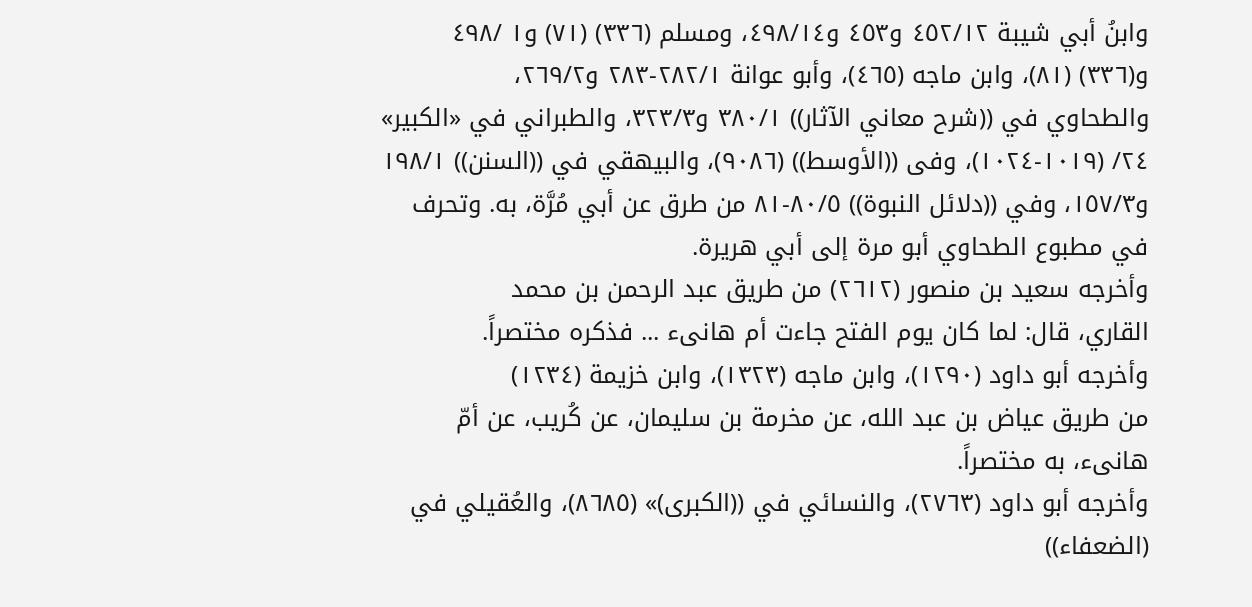وابنُ أبي شيبة ٤٥٢/١٢ و٤٥٣ و٤٩٨/١٤، ومسلم (٣٣٦) (٧١) و١ /٤٩٨
و(٣٣٦) (٨١)، وابن ماجه (٤٦٥)، وأبو عوانة ٢٨٢/١-٢٨٣ و٢٦٩/٢،
والطحاوي في ((شرح معاني الآثار)) ٣٨٠/١ و٣٢٣/٣، والطبراني في «الكبير»
٢٤/ (١٠١٩-١٠٢٤)، وفى ((الأوسط)) (٩٠٨٦)، والبيهقي في ((السنن)) ١٩٨/١
و١٥٧/٣، وفي ((دلائل النبوة)) ٨٠/٥-٨١ من طرق عن أبي مُرَّة، به. وتحرف
في مطبوع الطحاوي أبو مرة إلى أبي هريرة.
وأخرجه سعيد بن منصور (٢٦١٢) من طريق عبد الرحمن بن محمد
القاري، قال: لما كان يوم الفتح جاءت أم هانىء ... فذكره مختصراً.
وأخرجه أبو داود (١٢٩٠)، وابن ماجه (١٣٢٣)، وابن خزيمة (١٢٣٤)
من طريق عياض بن عبد الله، عن مخرمة بن سليمان، عن كُريب، عن أمّ
هانىء، به مختصراً.
وأخرجه أبو داود (٢٧٦٣)، والنسائي في ((الكبرى)» (٨٦٨٥)، والعُقيلي في
(الضعفاء))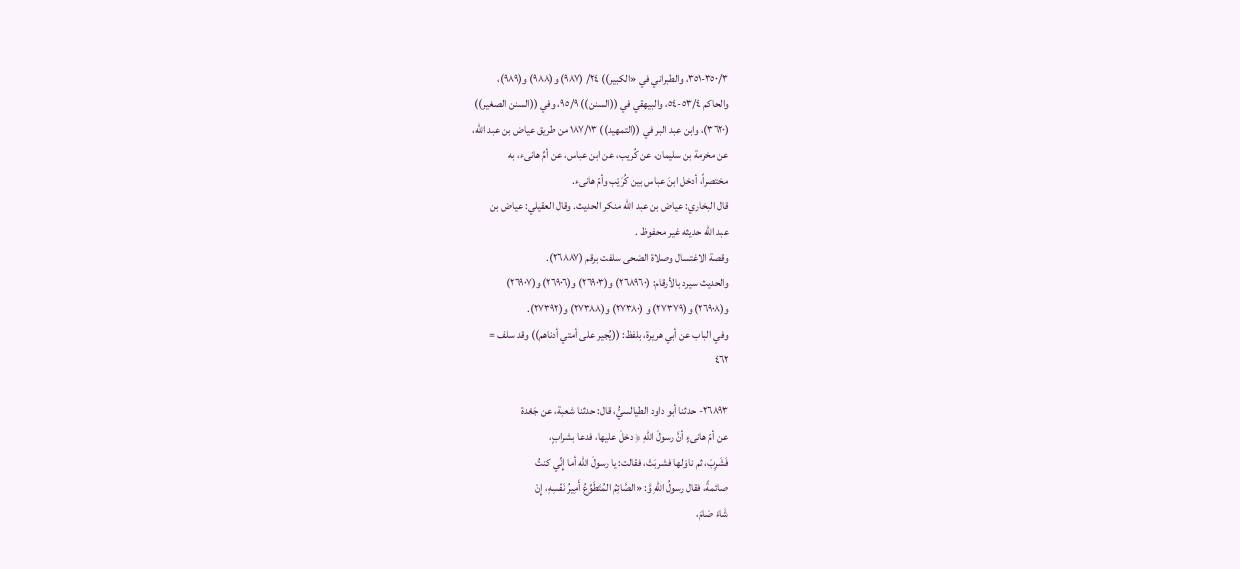٣٥٠/٣-٣٥١، والطبراني في «الكبير)) ٢٤/ (٩٨٧) و(٩٨٨) و(٩٨٩)،
والحاكم ٥٣/٤-٥٤، والبيهقي في ((السنن)) ٩٥/٩، وفي ((السنن الصغير))
(٣٦٢٠)، وابن عبد البر في ((التمهيد)) ١٨٧/١٣ من طريق عياض بن عبد الله،
عن مخرمة بن سليمان، عن كُريب، عن ابن عباس، عن أمِّ هانىء، به
مختصراً، أدخل ابنَ عباس بين كُرَيْب وأمّ هانىء.
قال البخاري: عياض بن عبد الله منكر الحديث. وقال العقيلي: عياض بن
عبد الله حديثه غير محفوظ .
وقصة الاغتسال وصلاة الضحى سلفت برقم (٢٦٨٨٧).
والحديث سيرد بالأرقام: (٢٦٨٩٦٠) و(٢٦٩٠٣) و(٢٦٩٠٦) و(٢٦٩٠٧)
و(٢٦٩٠٨) و(٢٧٣٧٩) و (٢٧٣٨٠) و(٢٧٣٨٨) و(٢٧٣٩٢).
وفي الباب عن أبي هريرة، بلفظ: ((يُجير على أمتي أدناهم)) وقد سلف =
٤٦٢

٢٦٨٩٣- حدثنا أبو داود الطيالسيُّ، قال: حدثنا شعبة، عن جَعْدة
عن أمّ هانىءٍ أنَّ رسولَ اللهِ ﴿ دخلَ عليها، فدعا بشرابٍ،
فَشَرِبَ، ثم ناوَلها فشربَتْ، فقالت: يا رسولَ الله أما إِنِّي كنتُ
صائمةً، فقال رسولُ اللهِ وَّ: «الصَّائِمُ المُتَطَوِّعُ أَمِيرُ نَفْسِهِ، إِنْ
شَاءَ صَامَ،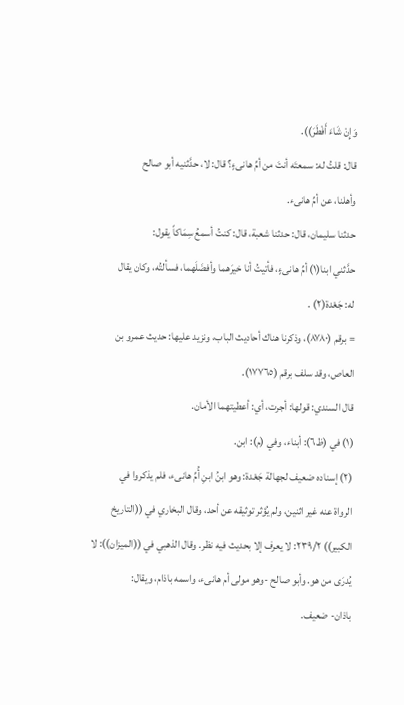وَإِنْ شَاءَ أَفْطَرَ)).
قال: قلتُ له: سمعتَه أنتَ من أمِّ هانىءٍ؟ قال: لا، حدَّثنيه أبو صالح
وأهلنا، عن أمِّ هانىء.
حدثنا سليمان، قال: حدثنا شعبة، قال: كنتُ أسمعُ سِمَاكاً يقول:
حدَّثني ابنا(١) أمِّ هانىءٍ، فأتيتُ أنا خيرَهما وأفضَلَهما، فسألتُه، وكان يقال
له: جَعْدة(٢) .
= برقم (٨٧٨٠)، وذكرنا هناك أحاديث الباب، ونزيد عليها: حديث عمرو بن
العاص، وقد سلف برقم (١٧٧٦٥).
قال السندي: قولها: أجرت، أي: أعطيتهما الأمان.
(١) في (ظ٦): أبناء، وفي (م): ابن.
(٢) إسناده ضعيف لجهالة جَعْدة: وهو ابنُ ابنِ أُمِّ هانىء، فلم يذكروا في
الرواة عنه غير اثنين، ولم يُؤثر توثيقه عن أحد، وقال البخاري في ((التاريخ
الكبير)) ٢٣٩/٢: لا يعرف إلا بحديث فيه نظر. وقال الذهبي في ((الميزان)): لا
يُدرَى من هو. وأبو صالح -وهو مولى أم هانىء، واسمه باذام، ويقال:
باذان- ضعيف.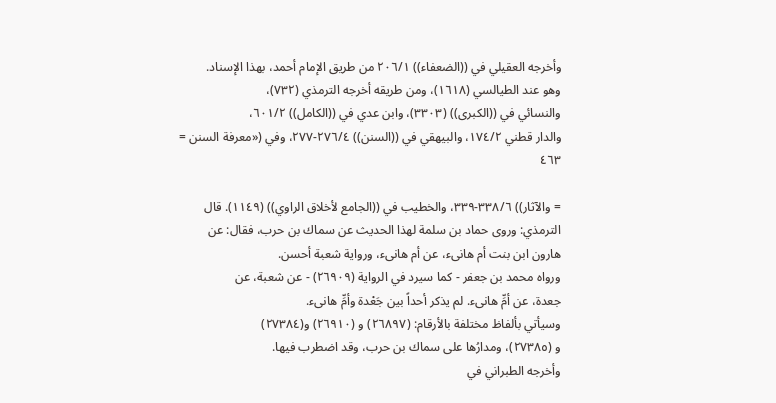وأخرجه العقيلي في ((الضعفاء)) ٢٠٦/١ من طريق الإمام أحمد، بهذا الإسناد.
وهو عند الطيالسي (١٦١٨)، ومن طريقه أخرجه الترمذي (٧٣٢)،
والنسائي في ((الكبرى)) (٣٣٠٣)، وابن عدي في ((الكامل)) ٦٠١/٢،
والدار قطني ١٧٤/٢، والبيهقي في ((السنن)) ٢٧٦/٤-٢٧٧، وفي («معرفة السنن =
٤٦٣

= والآثار)) ٣٣٨/٦-٣٣٩، والخطيب في ((الجامع لأخلاق الراوي)) (١١٤٩). قال
الترمذي: وروى حماد بن سلمة لهذا الحديث عن سماك بن حرب، فقال: عن
هارون ابن بنت أم هانىء، عن أم هانىء، ورواية شعبة أحسن.
ورواه محمد بن جعفر - كما سيرد في الرواية (٢٦٩٠٩) - عن شعبة، عن
جعدة، عن أمِّ هانىء. لم يذكر أحداً بين جَعْدة وأمِّ هانىء.
وسيأتي بألفاظ مختلفة بالأرقام: (٢٦٨٩٧) و (٢٦٩١٠) و(٢٧٣٨٤)
و (٢٧٣٨٥)، ومدارُها على سماك بن حرب، وقد اضطرب فيها.
وأخرجه الطبراني في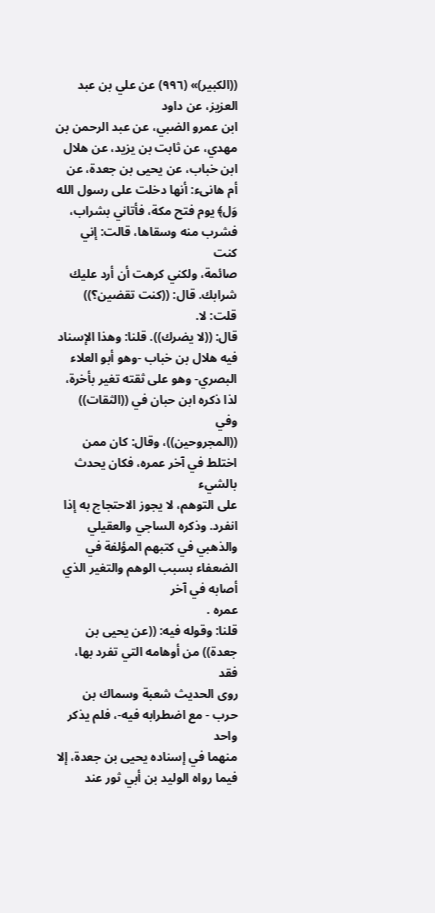((الكبير)» (٩٩٦) عن علي بن عبد العزيز، عن داود
ابن عمرو الضبي، عن عبد الرحمن بن مهدي، عن ثابت بن يزيد، عن هلال
ابن خباب، عن يحيى بن جعدة، عن أم هانىء: أنها دخلت على رسول الله
وَل﴾ يوم فتح مكة، فأتاني بشراب، فشرب منه وسقاها، قالت: إني كنت
صائمة، ولكني كرهت أن أرد عليك شرابك. قال: ((كنت تقضين؟)) قلت: لا.
قال: ((لا يضرك)). قلنا: وهذا الإسناد فيه هلال بن خباب -وهو أبو العلاء
البصري- وهو على ثقته تغير بأخرة، لذا ذكره ابن حبان في ((الثقات)) وفي
((المجروحين))، وقال: كان ممن اختلط في آخر عمره، فكان يحدث بالشيء
على التوهم، لا يجوز الاحتجاج به إذا انفرد. وذكره الساجي والعقيلي
والذهبي في كتبهم المؤلفة في الضعفاء بسبب الوهم والتغير الذي أصابه في آخر
عمره .
قلنا: وقوله فيه: ((عن يحيى بن جعدة)) من أوهامه التي تفرد بها، فقد
روى الحديث شعبة وسماك بن حرب - مع اضطرابه فيه-، فلم يذكر واحد
منهما في إسناده يحيى بن جعدة، إلا فيما رواه الوليد بن أبي ثور عند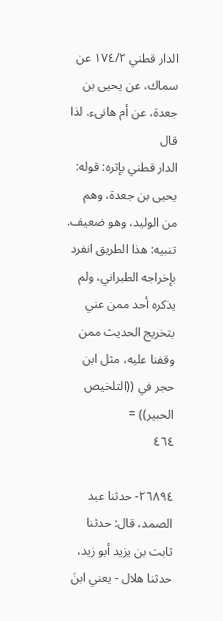الدار قطني ١٧٤/٢ عن سماك، عن يحيى بن جعدة، عن أم هانىء. لذا قال
الدار قطني بإثره: قوله: يحيى بن جعدة، وهم من الوليد، وهو ضعيف.
تنبيه: هذا الطريق انفرد بإخراجه الطبراني، ولم يذكره أحد ممن عني
بتخريج الحديث ممن وقفنا عليه، مثل ابن حجر في ((التلخيص الحبير)) =
٤٦٤

٢٦٨٩٤- حدثنا عبد الصمد، قال: حدثنا ثابت بن يزيد أبو زيد،
حدثنا هلال - يعني ابنَ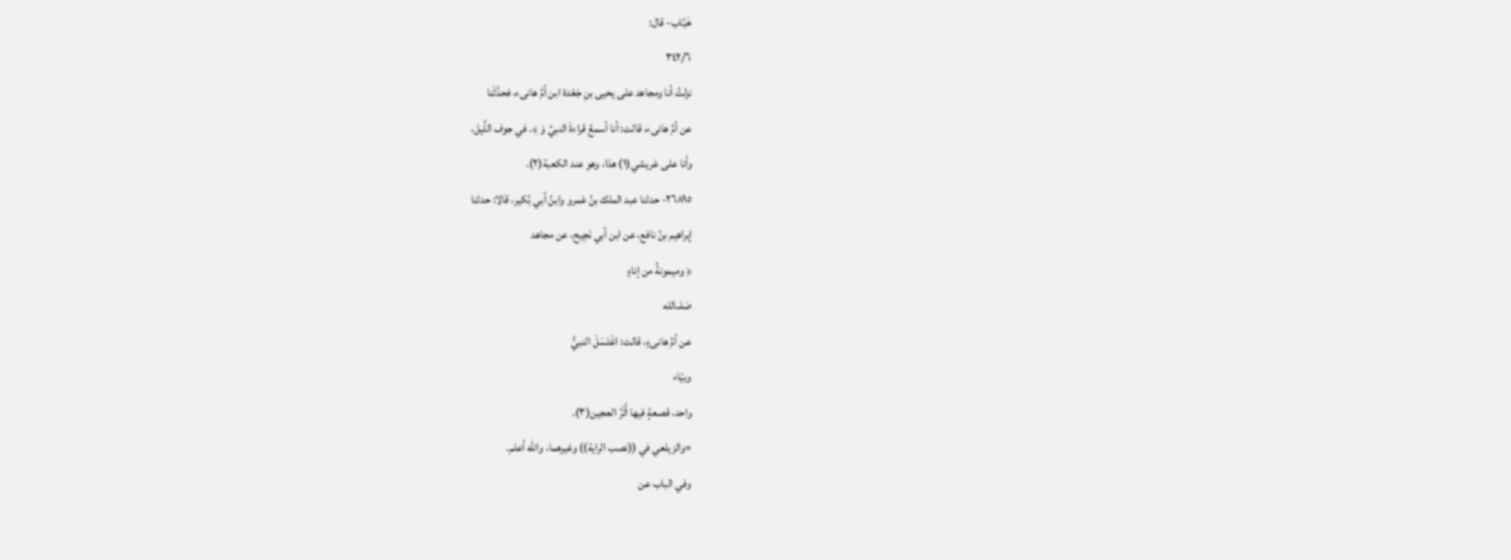خَبَّاب- قال:
٣٤٢/٦
نزلتُ أنا ومجاهد على يحيى بنِ جَعْدة ابن أمِّ هانىء، فحدَّثَنا
عن أمِّ هانىء، قالت: أنا أسمعُ قراءةَ النبيِّ وَ ﴾. في جوف اللَّيل،
وأنا على عَريشي(١) هذا، وهو عند الكعبة(٢).
٢٦٨٩٥- حدثنا عبد الملك بنُ عَمرو وابنُ أبي بُكير، قالا: حدثنا
إبراهيم بنُ نافع، عن ابن أبي نَجِيح، عن مجاهد
﴿ وميمونةُ من إناءٍ
صَلىالله
عن أمِّ هانىءٍ، قالت: اغْتَسَلَ النبيُّ
وبيّاء
واحد، قصعةٍ فيها أَثَرُ العجين(٣).
=والزيلعي في ((نصب الراية)) وغيرهما، والله أعلم.
وفي الباب عن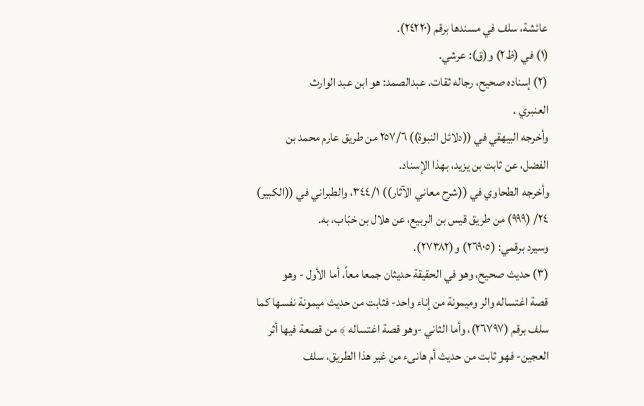عائشة، سلف في مسندها برقم (٢٤٢٢٠).
(١) في (ظ٢) و(ق): عرشي.
(٢) إسناده صحيح، رجاله ثقات. عبدالصمد: هو ابن عبد الوارث
العنبري .
وأخرجه البيهقي في ((دلائل النبوة)) ٢٥٧/٦ من طريق عارم محمد بن
الفضل، عن ثابت بن يزيد، بهذا الإسناد.
وأخرجه الطحاوي في ((شرح معاني الآثار)) ٣٤٤/١، والطبراني في ((الكبير)
٢٤/ (٩٩٩) من طريق قيس بن الربيع، عن هلال بن خبّاب، به.
وسيرد برقمي: (٢٦٩٠٥) و(٢٧٣٨٢).
(٣) حديث صحيح، وهو في الحقيقة حديثان جمعا معاً، أما الأول - وهو
قصة اغتساله والر وميمونة من إناء واحد- فثابت من حديث ميمونة نفسها كما
سلف برقم (٢٦٧٩٧)، وأما الثاني -وهو قصة اغتساله ﴾ من قصعة فيها أثر
العجين- فهو ثابت من حديث أم هانىء من غير هذا الطريق، سلف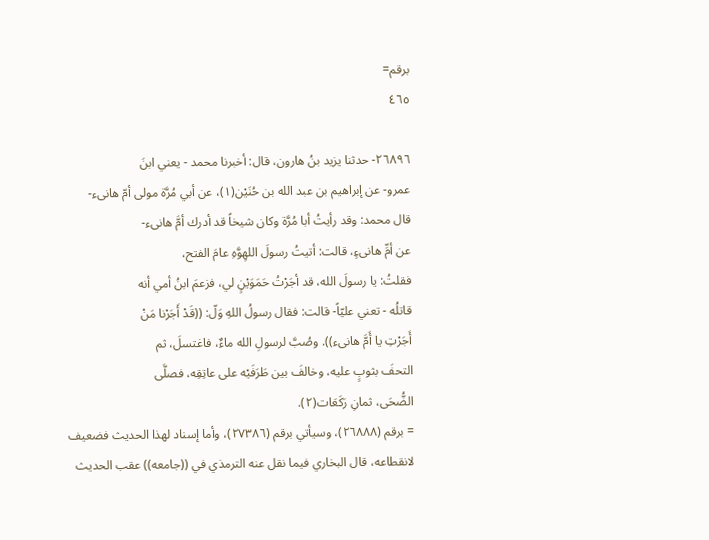برقم=
٤٦٥

٢٦٨٩٦- حدثنا يزيد بنُ هارون، قال: أخبرنا محمد - يعني ابنَ
عمرو- عن إبراهيم بن عبد الله بن حُنَيْن(١)، عن أبي مُرَّة مولى أمّ هانىء-
قال محمد: وقد رأيتُ أبا مُرَّة وكان شيخاً قد أدرك أمَّ هانىء-
عن أمِّ هانىءٍ، قالت: أتيتُ رسولَ اللهِوَّهِ عامَ الفتح،
فقلتُ: يا رسولَ الله، قد أجَرْتُ حَمَوَيْنٍ لي، فزعمَ ابنُ أمي أنه
قاتلُه - تعني عليّاً- قالت: فقال رسولُ اللهِ وَلّ: ((قَدْ أَجَرْنا مَنْ
أَجَرْتِ يا أَمَّ هانىء)). وصُبَّ لرسولِ الله ماءٌ، فاغتسلَ، ثم
التحفَ بثوبٍ عليه، وخالفَ بين طَرَفَيْه على عاتِقِه، فصلَّى
الضُّحَى، ثمانِ رَكَعَات(٢).
= برقم (٢٦٨٨٨)، وسيأتي برقم (٢٧٣٨٦)، وأما إسناد لهذا الحديث فضعيف
لانقطاعه، قال البخاري فيما نقل عنه الترمذي في ((جامعه)) عقب الحديث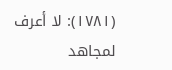(١٧٨١): لا أعرف لمجاهد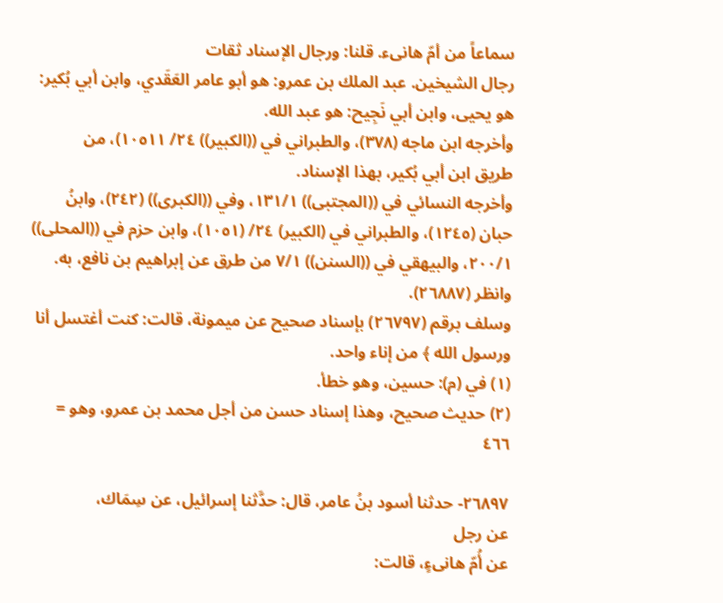سماعاً من أمّ هانىء. قلنا: ورجال الإسناد ثقات
رجال الشيخين. عبد الملك بن عمرو: هو أبو عامر العَقَدي، وابن أبي بُكير:
هو يحيى، وابن أبي نَجِيح: هو عبد الله.
وأخرجه ابن ماجه (٣٧٨)، والطبراني في ((الكبير)) ٢٤/ ١٠٥١١)، من
طريق ابن أبي بُكير، بهذا الإسناد.
وأخرجه النسائي في ((المجتبى)) ١٣١/١، وفي ((الكبرى)) (٢٤٢)، وابنُ
حبان (١٢٤٥)، والطبراني في (الكبير) ٢٤/ (١٠٥١)، وابن حزم في ((المحلى))
٢٠٠/١، والبيهقي في ((السنن)) ٧/١ من طرق عن إبراهيم بن نافع، به.
وانظر (٢٦٨٨٧).
وسلف برقم (٢٦٧٩٧) بإسناد صحيح عن ميمونة، قالت: كنت أغتسل أنا
ورسول الله ﴾ من إناء واحد.
(١) في (م): حسين، وهو خطأ.
(٢) حديث صحيح، وهذا إسناد حسن من أجل محمد بن عمرو، وهو =
٤٦٦

٢٦٨٩٧- حدثنا أسود بنُ عامر، قال: حدَّثنا إسرائيل، عن سِمَاك،
عن رجل
عن أُمّ هانىءٍ، قالت: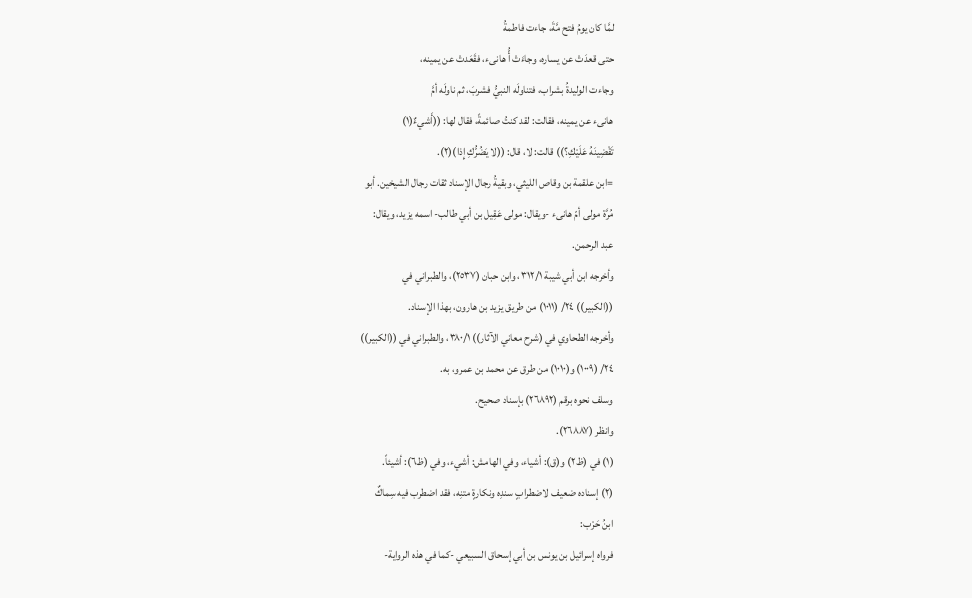لمَّا كان يومُ فتح مَّةَ، جاءت فاطمةُ
حتى قعدَتْ عن يساره، وجاءَتْ أُّ هانىء، فقَعَدتْ عن يمينه،
وجاءت الوليدةُ بشراب، فتناولَه النبيُّ فشربَ، ثم ناولَه أمَّ
هانىء عن يمينه، فقالت: لقد كنتُ صائمةً، فقال لها: ((أَشيءٌ(١)
تَقْضِينَهُ عَلَيْكِ؟)) قالت: لا، قال: ((لا يَضُرُّكِ إِذا)(٢).
=ابن علقمة بن وقاص الليثي، وبقيةُ رجال الإسناد ثقات رجال الشيخين. أبو
مُرَّة مولى أمّ هانىء -ويقال: مولى عَقِيل بن أبي طالب- اسمه يزيد، ويقال:
عبد الرحمن.
وأخرجه ابن أبي شيبة ٣١٢/١، وابن حبان (٢٥٣٧)، والطبراني في
((الكبير)) ٢٤/ (١٠١١) من طريق يزيد بن هارون، بهذا الإسناد.
وأخرجه الطحاوي في (شرح معاني الآثار)) ٣٨٠/١، والطبراني في ((الكبير))
٢٤/ (١٠٠٩) و(١٠١٠) من طرق عن محمد بن عمرو، به.
وسلف نحوه برقم (٢٦٨٩٢) بإسناد صحيح.
وانظر (٢٦٨٨٧).
(١) في (ظ٢) و(ق): أشياء، وفي الهامش: أشيء، وفي (ظ٦): أشيئاً.
(٢) إسناده ضعيف لاضطرابٍ سندِه ونكارةٍ متنِه، فقد اضطرب فيه سِماكٌ
ابنُ حَرْب:
فرواه إسرائيل بن يونس بن أبي إسحاق السبيعي -كما في هذه الرواية-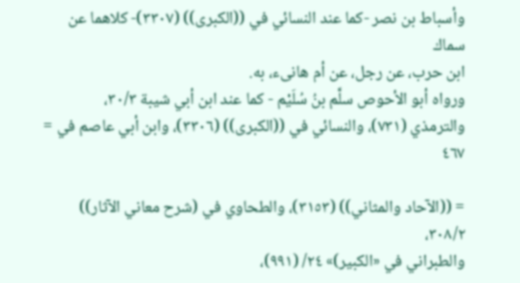وأسباط بن نصر -كما عند النسائي في ((الكبرى)) (٣٣٠٧)- كلاهما عن سماك
ابن حرب، عن رجل، عن أم هانیء، به.
ورواه أبو الأحوص سلَّم بنُ سُلَيْم - كما عند ابن أبي شيبة ٣٠/٣،
والترمذي (٧٣١)، والنسائي في ((الكبرى)) (٣٣٠٦)، وابن أبي عاصم في =
٤٦٧

= ((الآحاد والمثاني)) (٣١٥٣)، والطحاوي في (شرح معاني الآثار)) ٣٠٨/٢،
والطبراني في «الكبير)» ٢٤/ (٩٩١)،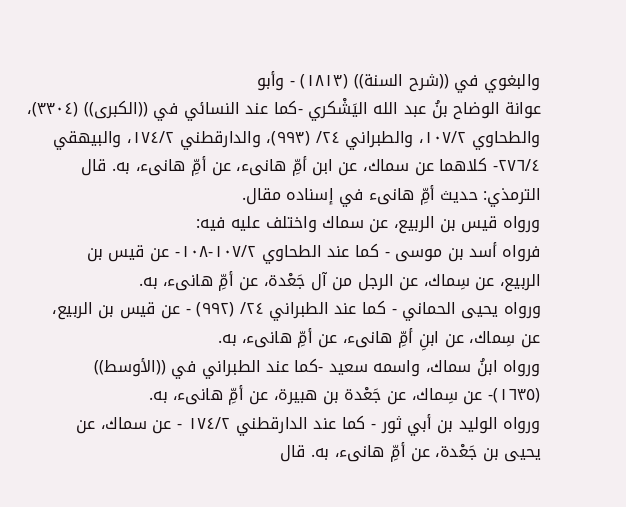والبغوي في ((شرح السنة)) (١٨١٣) - وأبو
عوانة الوضاح بنُ عبد الله اليَشْكري -كما عند النسائي في ((الكبرى)) (٣٣٠٤)،
والطحاوي ١٠٧/٢، والطبراني ٢٤/ (٩٩٣)، والدارقطني ١٧٤/٢، والبيهقي
٢٧٦/٤- كلاهما عن سماك، عن ابن أمِّ هانىء، عن أمِّ هانىء، به. قال
الترمذي: حديث أمِّ هانىء في إسناده مقال.
ورواه قيس بن الربيع، عن سماك واختلف عليه فيه:
فرواه أسد بن موسى - كما عند الطحاوي ١٠٧/٢-١٠٨- عن قيس بن
الربيع، عن سِماك، عن الرجل من آل جَعْدة، عن أمِّ هانیء، به.
ورواه يحيى الحماني - كما عند الطبراني ٢٤/ (٩٩٢) - عن قيس بن الربيع،
عن سِماك، عن ابنِ أمِّ هانىء، عن أمِّ هانىء، به.
ورواه ابنُ سماك، واسمه سعيد -كما عند الطبراني في ((الأوسط))
(١٦٣٥)- عن سِماك، عن جَعْدة بن هبيرة، عن أمِّ هانىء، به.
ورواه الوليد بن أبي ثور - كما عند الدارقطني ١٧٤/٢ - عن سماك، عن
يحيى بن جَعْدة، عن أمِّ هانىء، به. قال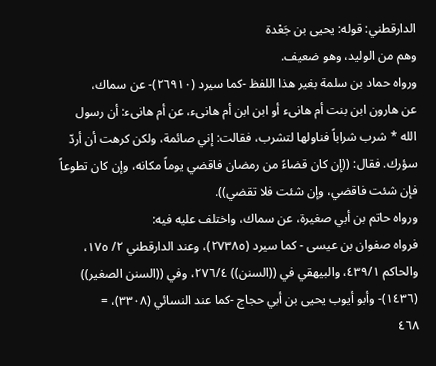الدارقطني: قوله: يحيى بن جَعْدة
وهم من الوليد، وهو ضعيف.
ورواه حماد بن سلمة بغير هذا اللفظ -كما سيرد (٢٦٩١٠)- عن سماك،
عن هارون ابن بنت أم هانىء أو ابن ابن أم هانىء، عن أم هانىء: أن رسول
الله * شرب شراباً فناولها لتشرب، فقالت: إني صائمة، ولكن كرهت أن أردّ
سؤرك. فقال: ((إن كان قضاءً من رمضان فاقضي يوماً مكانه، وإن كان تطوعاً
فإن شئت فاقضي، وإن شئت فلا تقضي)).
ورواه حاتم بن أبي صغيرة، عن سماك، واختلف عليه فيه:
فرواه صفوان بن عيسى - كما سيرد (٢٧٣٨٥)، وعند الدارقطني ٢/ ١٧٥،
والحاكم ٤٣٩/١، والبيهقي في ((السنن)) ٢٧٦/٤، وفي ((السنن الصغير))
(١٤٣٦)- وأبو أيوب يحيى بن أبي حجاج -كما عند النسائي (٣٣٠٨)، =
٤٦٨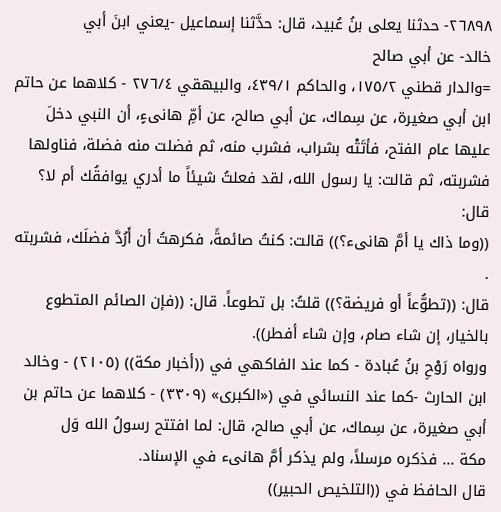٢٦٨٩٨- حدثنا يعلى بنُ عُبيد، قال: حدَّثنا إسماعيل -يعني ابنَ أبي
خالد- عن أبي صالح
=والدار قطني ١٧٥/٢، والحاكم ٤٣٩/١، والبيهقي ٢٧٦/٤ - كلاهما عن حاتم
ابن أبي صغيرة، عن سِماك، عن أبي صالح، عن أمِّ هانىءٍ، أن النبي دخلَ
عليها عام الفتح، فأتَتْه بشراب، فشرب منه، ثم فضلت منه فضلة، فناولها
فشربته، ثم قالت: يا رسول الله، لقد فعلتُ شيئاً ما أدري يوافقُك أم لا؟ قال:
((وما ذاك يا أمَّ هانىء؟)) قالت: كنتُ صائمةً، فكرهتُ أن أَرُدَّ فضلَك، فشربته .
قال: ((تطوُّعاً أو فريضة؟)) قلتُ: بل تطوعاً. قال: ((فإن الصائم المتطوع
بالخيار، إن شاء صام، وإن شاء أفطر)).
ورواه رَوْحِ بنُ عُبادة - كما عند الفاكهي في ((أخبار مكة)) (٢١٠٥) - وخالد
ابن الحارث -كما عند النسائي في («الكبرى» (٣٣٠٩) - كلاهما عن حاتم بن
أبي صغيرة، عن سِماك، عن أبي صالح، قال: لما افتتح رسولُ الله وَل
مكة ... فذكره مرسلاً، ولم يذكر أمَّ هانىء في الإسناد.
قال الحافظ في ((التلخيص الحبير))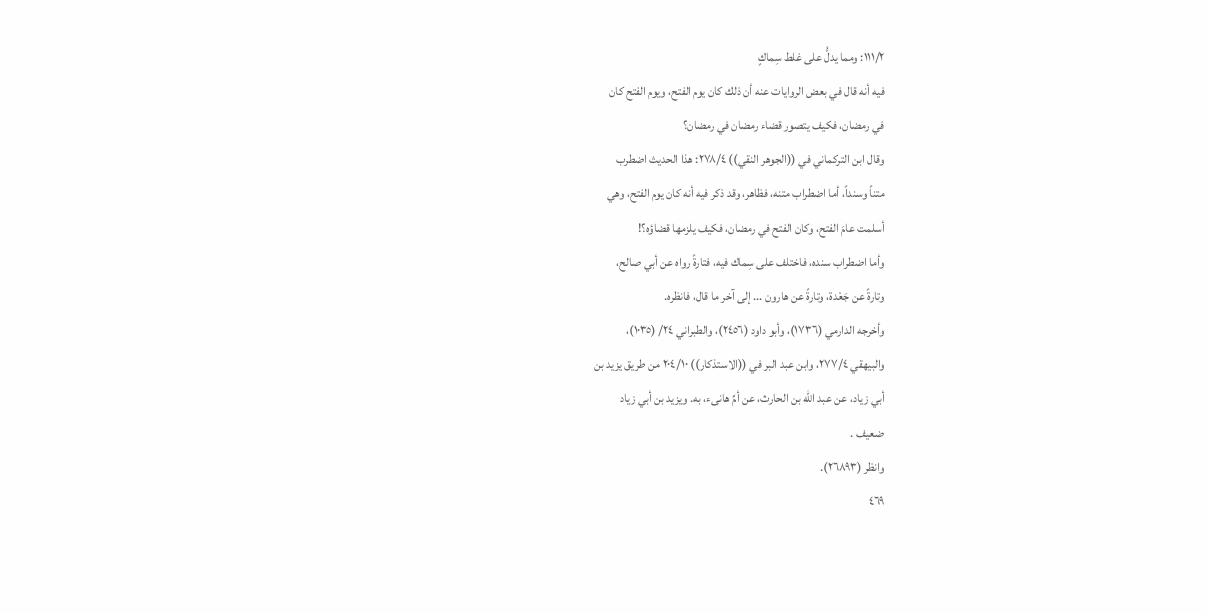١١١/٢: ومما يدلُّ على غلط سِماكٍ
فيه أنه قال في بعض الروايات عنه أن ذلك كان يوم الفتح، ويوم الفتح كان
في رمضان، فكيف يتصور قضاء رمضان في رمضان؟
وقال ابن التركماني في ((الجوهر النقي)) ٢٧٨/٤: هذا الحديث اضطرب
متناً وسنداً، أما اضطراب متنه، فظاهر، وقد ذكر فيه أنه كان يوم الفتح، وهي
أسلمت عامَ الفتح، وكان الفتح في رمضان، فكيف يلزمها قضاؤه؟!
وأما اضطراب سنده، فاختلف على سِماك فيه، فتارةً رواه عن أبي صالح،
وتارةً عن جَعْدة، وتارةً عن هارون ... إلى آخر ما قال، فانظره.
وأخرجه الدارمي (١٧٣٦)، وأبو داود (٢٤٥٦)، والطبراني ٢٤/ (١٠٣٥)،
والبيهقي ٢٧٧/٤، وابن عبد البر في ((الاستذكار)) ٢٠٤/١٠ من طريق يزيد بن
أبي زياد، عن عبد الله بن الحارث، عن أمِّ هانىء، به. ويزيد بن أبي زياد
ضعيف .
وانظر (٢٦٨٩٣).
٤٦٩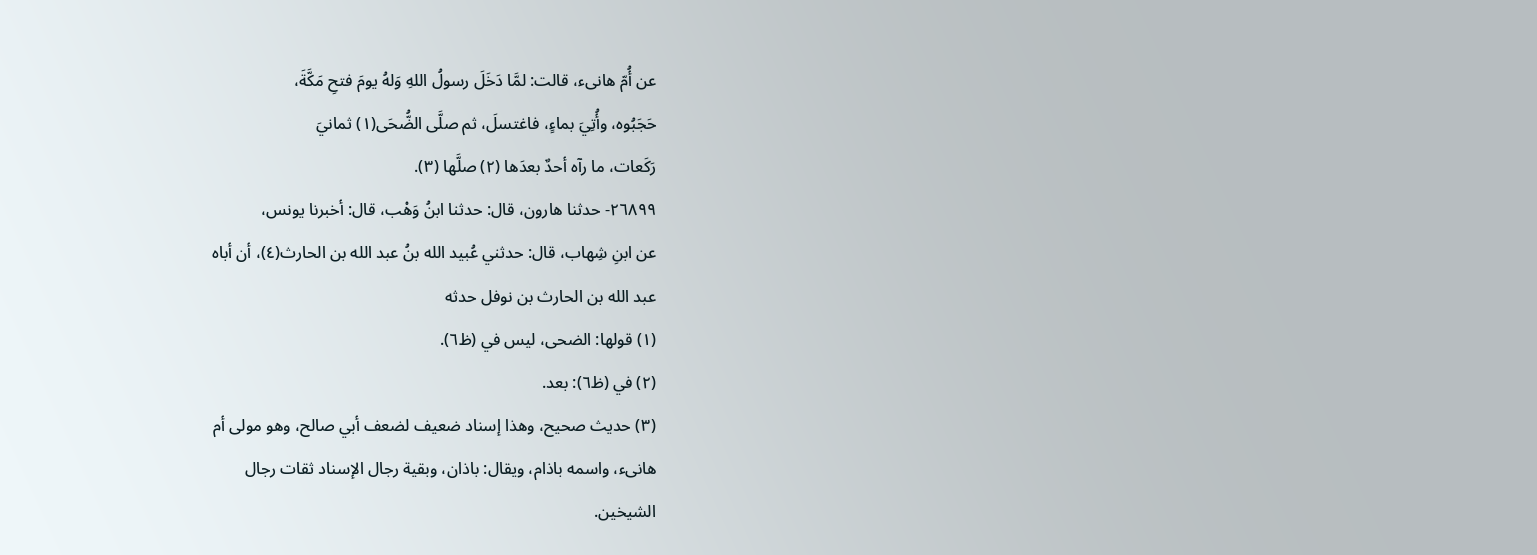عن أُمّ هانىء، قالت: لمَّا دَخَلَ رسولُ اللهِ وَلهُ يومَ فتحِ مَكَّةَ،
حَجَبُوه، وأُتِيَ بماءٍ، فاغتسلَ، ثم صلَّى الضُّحَى(١) ثمانيَ
رَكَعات، ما رآه أحدٌ بعدَها (٢) صلَّها (٣).
٢٦٨٩٩- حدثنا هارون، قال: حدثنا ابنُ وَهْب، قال: أخبرنا يونس،
عن ابنِ شِهاب، قال: حدثني عُبيد الله بنُ عبد الله بن الحارث(٤)، أن أباه
عبد الله بن الحارث بن نوفل حدثه
(١) قولها: الضحى، ليس في (ظ٦).
(٢) في (ظ٦): بعد.
(٣) حديث صحيح، وهذا إسناد ضعيف لضعف أبي صالح، وهو مولى أم
هانىء، واسمه باذام، ويقال: باذان، وبقية رجال الإسناد ثقات رجال
الشيخين.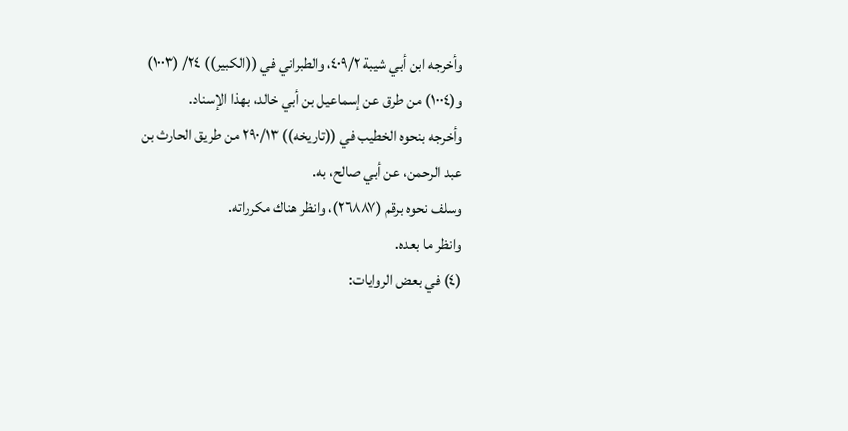وأخرجه ابن أبي شيبة ٤٠٩/٢، والطبراني في ((الكبير)) ٢٤/ (١٠٠٣)
و(١٠٠٤) من طرق عن إسماعيل بن أبي خالد، بهذا الإسناد.
وأخرجه بنحوه الخطيب في ((تاريخه)) ٢٩٠/١٣ من طريق الحارث بن
عبد الرحمن، عن أبي صالح، به.
وسلف نحوه برقم (٢٦٨٨٧)، وانظر هناك مكرراته.
وانظر ما بعده.
(٤) في بعض الروايات: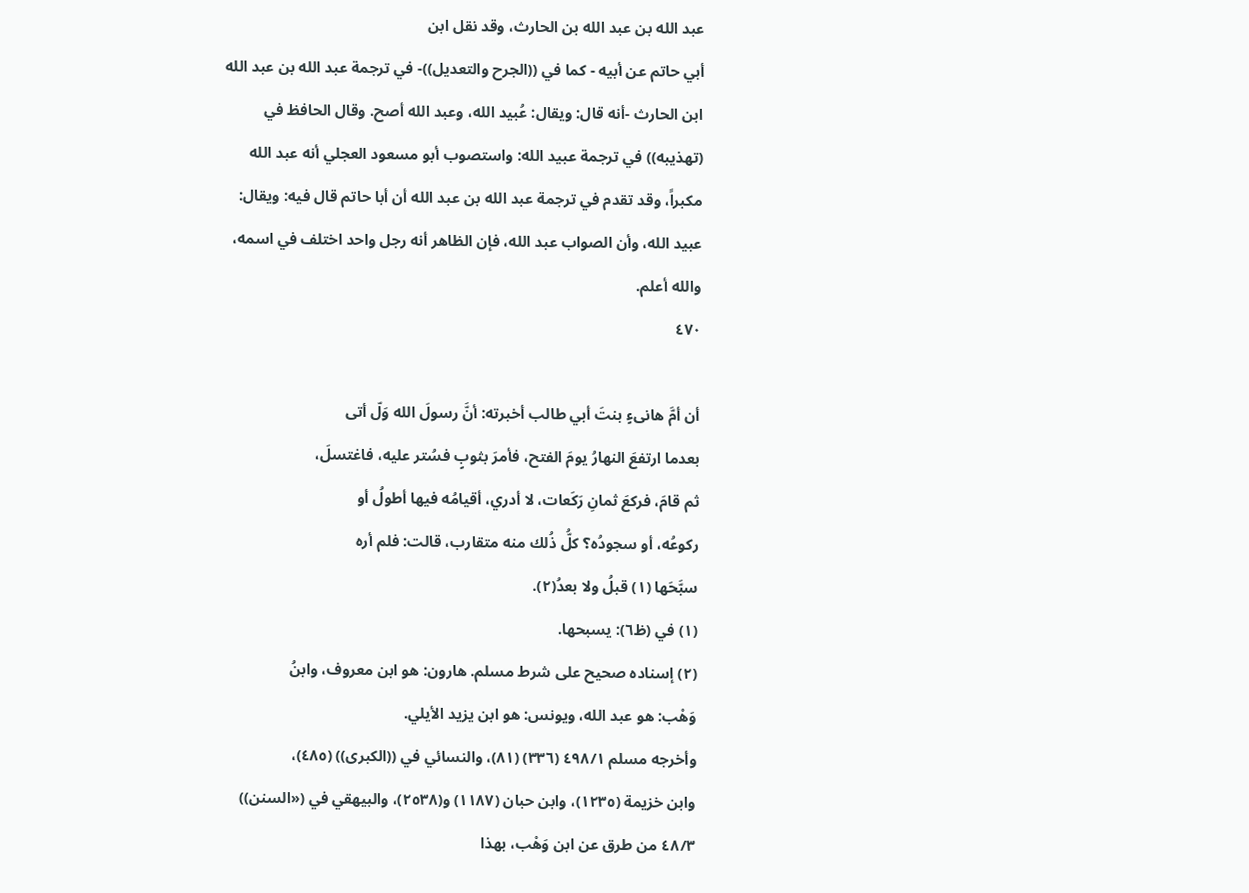عبد الله بن عبد الله بن الحارث، وقد نقل ابن
أبي حاتم عن أبيه - كما في ((الجرح والتعديل))- في ترجمة عبد الله بن عبد الله
ابن الحارث -أنه قال: ويقال: عُبيد الله، وعبد الله أصح. وقال الحافظ في
(تهذيبه)) في ترجمة عبيد الله: واستصوب أبو مسعود العجلي أنه عبد الله
مكبراً، وقد تقدم في ترجمة عبد الله بن عبد الله أن أبا حاتم قال فيه: ويقال:
عبيد الله، وأن الصواب عبد الله، فإن الظاهر أنه رجل واحد اختلف في اسمه،
والله أعلم.
٤٧٠

أن أمَّ هانىءٍ بنتَ أبي طالب أخبرته: أنَّ رسولَ الله وَلّ أتى
بعدما ارتفعَ النهارُ يومَ الفتح، فأمرَ بثوبٍ فسُتر عليه، فاغتسلَ،
ثم قامَ، فركعَ ثمانِ رَكَعات، لا أدري، أقيامُه فيها أطولُ أو
ركوعُه، أو سجودُه؟ كلُّ ذُلك منه متقارب، قالت: فلم أره
سبَّحَها (١) قبلُ ولا بعدُ(٢).
(١) في (ظ٦): يسبحها.
(٢) إسناده صحيح على شرط مسلم. هارون: هو ابن معروف، وابنُ
وَهْب: هو عبد الله، ويونس: هو ابن يزيد الأيلي.
وأخرجه مسلم ٤٩٨/١ (٣٣٦) (٨١)، والنسائي في ((الكبرى)) (٤٨٥)،
وابن خزيمة (١٢٣٥)، وابن حبان (١١٨٧) و(٢٥٣٨)، والبيهقي في («السنن))
٤٨/٣ من طرق عن ابن وَهْب، بهذا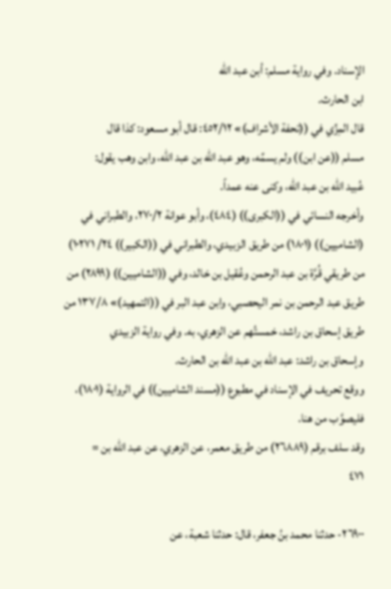الإسناد. وفي رواية مسلم: أبن عبد الله
ابن الحارث.
قال المِزِّي في ((تحفة الأشراف)» ٤٥٢/١٢: قال أبو مسعود: كذا قال
مسلم ((عن ابن)) ولم يسمِّه، وهو عبد الله بن عبد الله، وابن وهب يقول:
عُبيد الله بن عبد الله، وكنى عنه عمداً.
وأخرجه النسائي في ((الكبرى)) (٤٨٤)، وأبو عوانة ٢٧٠/٢، والطبراني في
(الشاميين)) (١٨٠١) من طريق الزبيدي، والطبراني في ((الكبير)) ٢٤/ ١٠٢٧١)
من طريقي قُرَّة بن عبد الرحمن وعُقيل بن خالد، وفي ((الشاميين)) (٢٨٩٩) من
طريق عبد الرحمن بن نمر اليحصبي، وابن عبد البر في ((التمهيد)» ١٣٧/٨ من
طريق إسحاق بن راشد، خمستُهم عن الزهري، به. وفي رواية الزبيدي
وإسحاق بن راشد: عبد الله بن عبد الله بن الحارث.
ووقع تحريف في الإسناد في مطبوع ((مسند الشاميين)) في الرواية (١٨٠١)،
فليصوَّب من هنا.
وقد سلف برقم (٢٦٨٨٩) من طريق معمر، عن الزهري، عن عبد الله بن =
٤٧١

٢٦٩٠٠- حدثنا محمد بنُ جعفر، قال: حدثنا شعبة، عن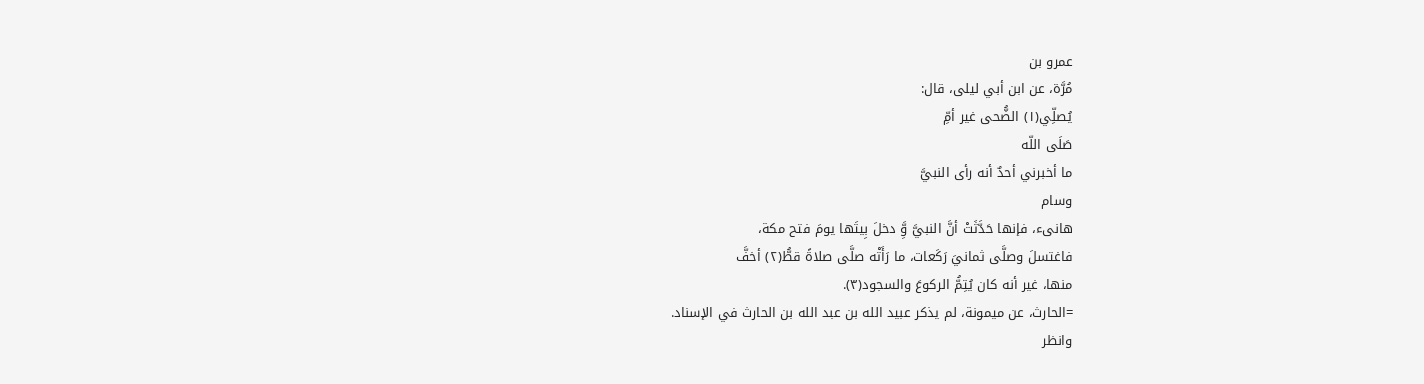عمرو بن
مُرَّة، عن ابن أبي ليلى، قال:
يُصلِّي(١) الضُّحى غير أمِّ
صَلَى اللّه
ما أخبرني أحدٌ أنه رأى النبيَّ
وسام
هانىء، فإنها حَدَّثَتْ أنَّ النبيَّ وَِّ دخلَ بِيتَها يومَ فتح مكة،
فاغتسلَ وصلَّى ثمانيَ رَكَعات، ما رَأَتْه صلَّى صلاةً قطُّ(٢) أخفَّ
منها، غير أنه كان يُتِمُّ الركوعَ والسجود(٣).
=الحارث، عن ميمونة، لم يذكر عبيد الله بن عبد الله بن الحارث في الإسناد.
وانظر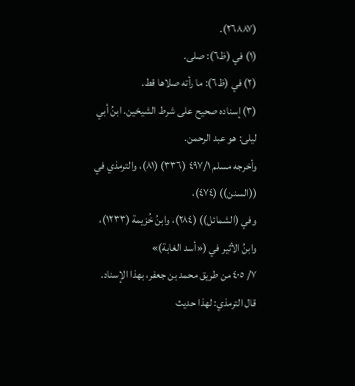(٢٦٨٨٧).
(١) في (ظ٦): صلى.
(٢) في (ظ٦): ما رأته صلاها قط.
(٣) إسناده صحيح على شرط الشيخين. ابنُ أبي ليلى: هو عبد الرحمن.
وأخرجه مسلم ٤٩٧/١ (٣٣٦) (٨١)، والترمذي في ((السنن)) (٤٧٤)،
وفي (الشمائل)) (٢٨٤)، وابنُ خُزيمة (١٢٣٣)، وابنُ الأثير في («أسد الغابة)»
٧/ ٤٠٥ من طريق محمد بن جعفر، بهذا الإسناد. قال الترمذي: لهذا حديث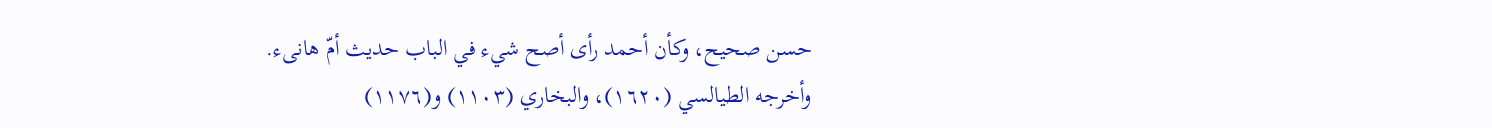حسن صحيح، وكأن أحمد رأى أصح شيء في الباب حديث أمّ هانىء.
وأخرجه الطيالسي (١٦٢٠)، والبخاري (١١٠٣) و(١١٧٦)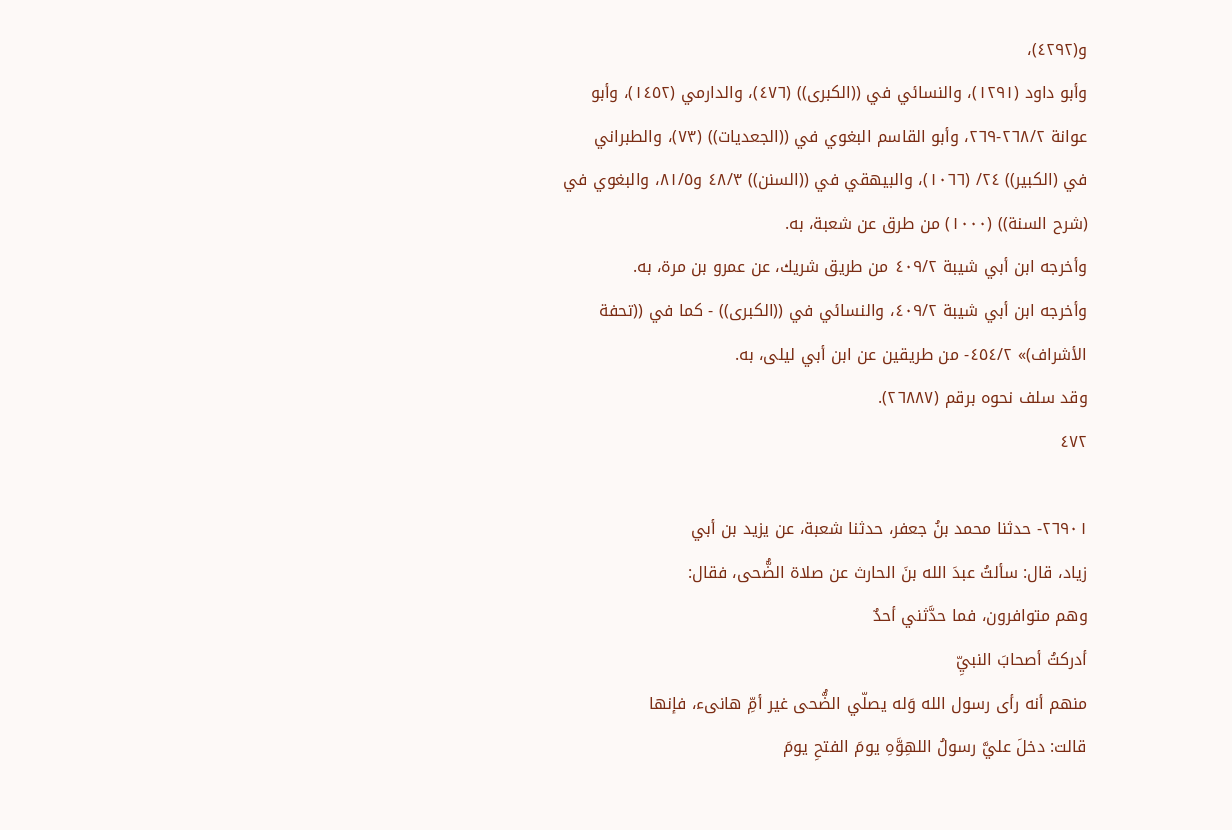و(٤٢٩٢)،
وأبو داود (١٢٩١)، والنسائي في ((الكبرى)) (٤٧٦)، والدارمي (١٤٥٢)، وأبو
عوانة ٢٦٨/٢-٢٦٩، وأبو القاسم البغوي في ((الجعديات)) (٧٣)، والطبراني
في (الكبير)) ٢٤/ (١٠٦٦)، والبيهقي في ((السنن)) ٤٨/٣ و٨١/٥، والبغوي في
(شرح السنة)) (١٠٠٠) من طرق عن شعبة، به.
وأخرجه ابن أبي شيبة ٤٠٩/٢ من طريق شريك، عن عمرو بن مرة، به.
وأخرجه ابن أبي شيبة ٤٠٩/٢، والنسائي في ((الكبرى)) - كما في ((تحفة
الأشراف)» ٤٥٤/٢- من طريقين عن ابن أبي ليلى، به.
وقد سلف نحوه برقم (٢٦٨٨٧).
٤٧٢

٢٦٩٠١- حدثنا محمد بنُ جعفر، حدثنا شعبة، عن يزيد بن أبي
زياد، قال: سألتُ عبدَ الله بنَ الحارث عن صلاة الضُّحى، فقال:
وهم متوافرون، فما حدَّثني أحدٌ
أدركتُ أصحابَ النبيِّ
منهم أنه رأى رسول الله وَله يصلّي الضُّحى غير أمِّ هانىء، فإنها
قالت: دخلَ عليَّ رسولُ اللهِوَّهِ يومَ الفتحِ يومَ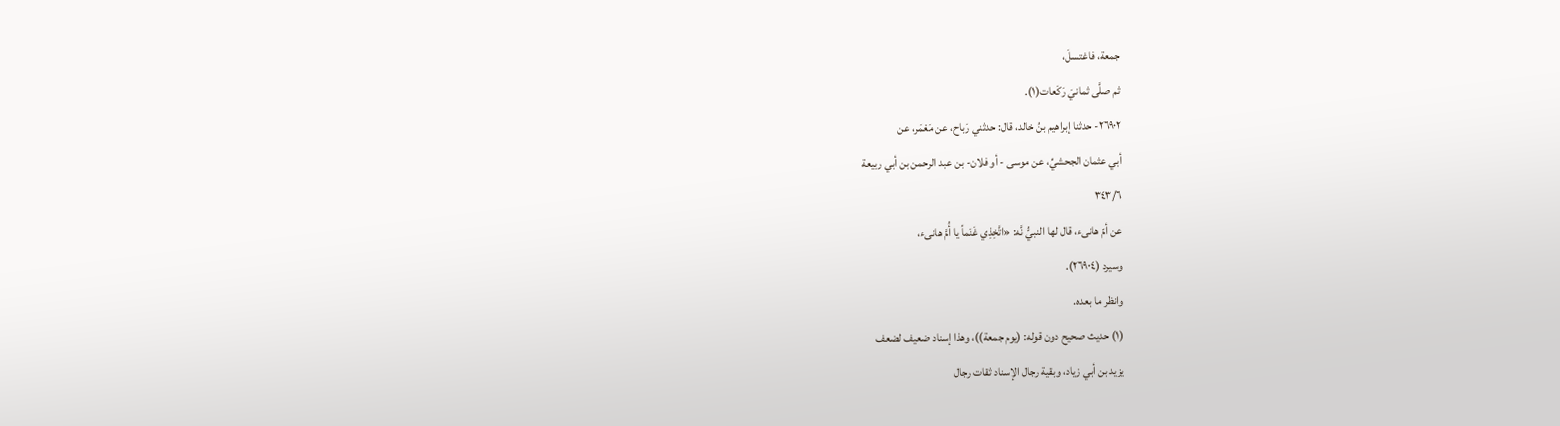جمعة، فاغتسلَ،
ثم صلَّى ثمانيَ رَكَعات(١).
٢٦٩٠٢- حدثنا إبراهيم بنُ خالد، قال: حدثني رَباح، عن مَعْمَر، عن
أبي عثمان الجحشيِّ، عن موسى - أو فلان- بن عبد الرحمن بن أبي ربيعة
٣٤٣/٦
عن أمّ هانىء، قال لها النبيُّ نَّه: «اتَّخِذِي غَنَماً يا أُمَّ هانىء،
وسيرد (٢٦٩٠٤).
وانظر ما بعده.
(١) حديث صحيح دون قوله: (يوم جمعة))، وهذا إسناد ضعيف لضعف
يزيد بن أبي زياد، وبقية رجال الإسناد ثقات رجال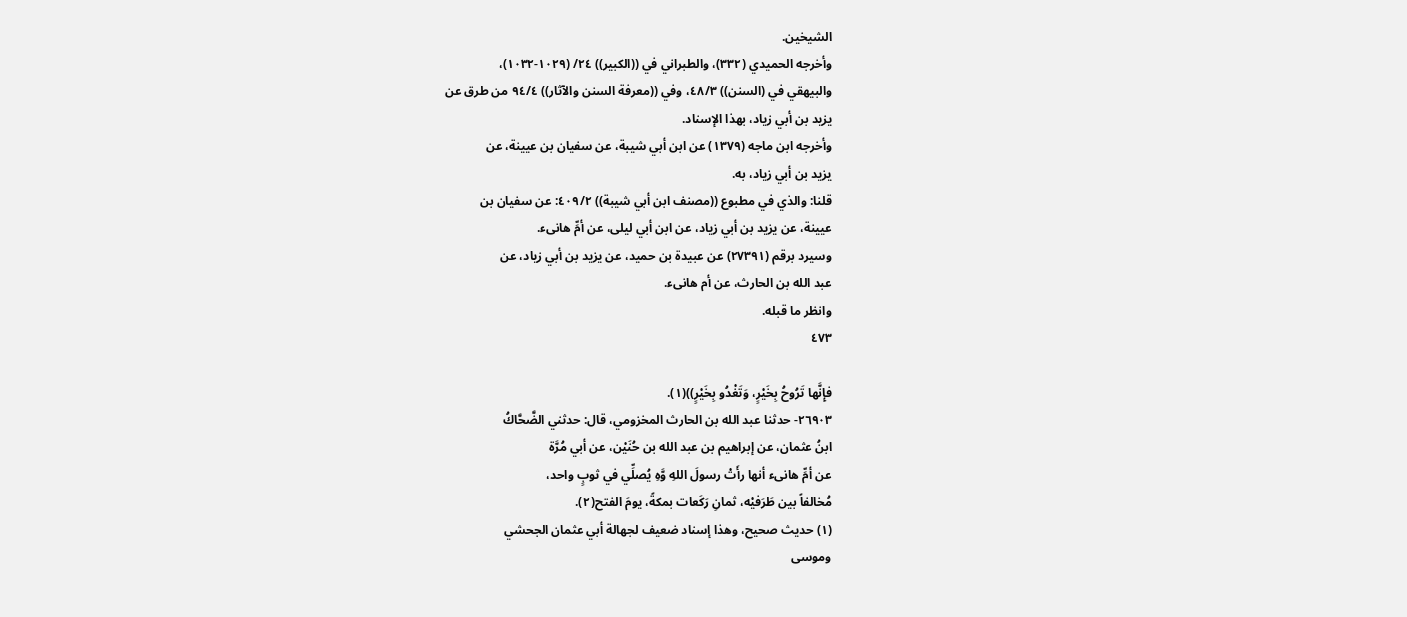الشيخين.
وأخرجه الحميدي (٣٣٢)، والطبراني في ((الكبير)) ٢٤/ (١٠٢٩-١٠٣٢)،
والبيهقي في (السنن)) ٤٨/٣، وفي ((معرفة السنن والآثار)) ٩٤/٤ من طرق عن
يزيد بن أبي زياد، بهذا الإسناد.
وأخرجه ابن ماجه (١٣٧٩) عن ابن أبي شيبة، عن سفيان بن عيينة، عن
یزید بن أبي زیاد، به.
قلنا: والذي في مطبوع ((مصنف ابن أبي شيبة)) ٤٠٩/٢: عن سفيان بن
عيينة، عن يزيد بن أبي زياد، عن ابن أبي ليلى، عن أمِّ هانىء.
وسيرد برقم (٢٧٣٩١) عن عبيدة بن حميد، عن يزيد بن أبي زياد، عن
عبد الله بن الحارث، عن أم هانىء.
وانظر ما قبله.
٤٧٣

فإِنَّها تَرُوحُ بِخَيْرٍ، وَتَغْدُو بِخَيْرٍ))(١).
٢٦٩٠٣- حدثنا عبد الله بن الحارث المخزومي، قال: حدثني الضَّحَّاكُ
ابنُ عثمان، عن إبراهيم بن عبد الله بن حُنَيْن، عن أبي مُرَّة
عن أمِّ هانىء أنها رأَتْ رسولَ اللهِ وَّهِ يُصلِّي في ثوبٍ واحد،
مُخالفاً بين طَرَفيْه، ثمانِ رَكَعات بمكةً، يومَ الفتح(٢).
(١) حديث صحيح، وهذا إسناد ضعيف لجهالة أبي عثمان الجحشي
وموسى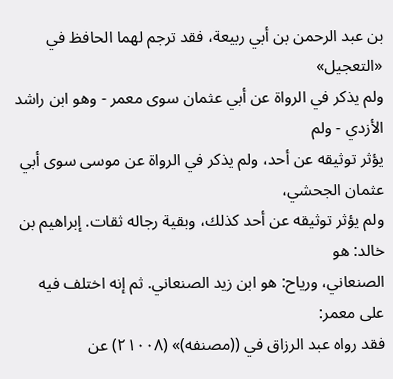بن عبد الرحمن بن أبي ربيعة، فقد ترجم لهما الحافظ في «التعجيل»
ولم يذكر في الرواة عن أبي عثمان سوى معمر - وهو ابن راشد الأزدي - ولم
يؤثر توثيقه عن أحد، ولم يذكر في الرواة عن موسى سوى أبي عثمان الجحشي،
ولم يؤثر توثيقه عن أحد كذلك، وبقية رجاله ثقات. إبراهيم بن خالد: هو
الصنعاني، ورياح: هو ابن زيد الصنعاني. ثم إنه اختلف فيه على معمر:
فقد رواه عبد الرزاق في ((مصنفه)» (٢١٠٠٨) عن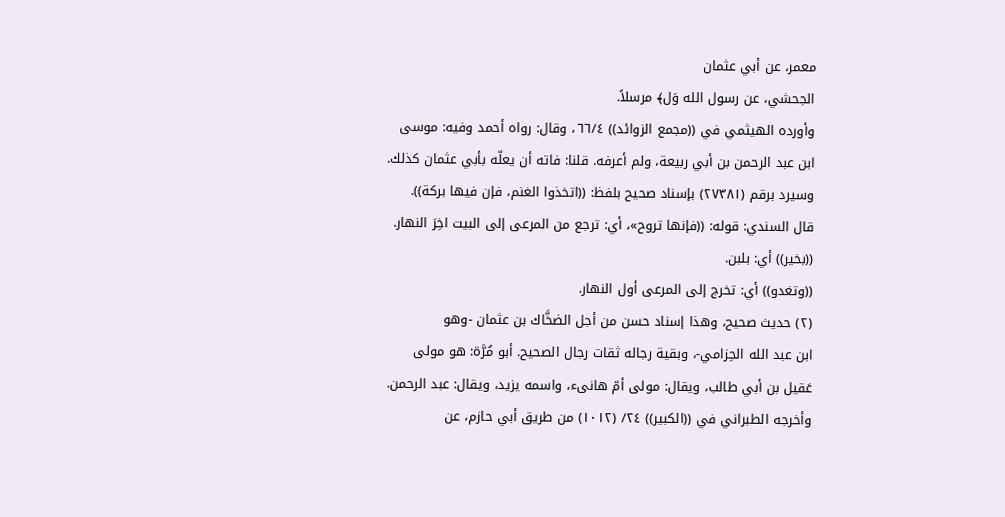معمر، عن أبي عثمان
الجحشي، عن رسول الله وَل﴾ مرسلاً.
وأورده الهيثمي في ((مجمع الزوائد)) ٦٦/٤، وقال: رواه أحمد وفيه: موسى
ابن عبد الرحمن بن أبي ربيعة، ولم أعرفه. قلنا: فاته أن يعلّه بأبي عثمان كذلك.
وسيرد برقم (٢٧٣٨١) بإسناد صحيح بلفظ: ((اتخذوا الغنم، فإن فيها بركة)).
قال السندي: قوله: ((فإنها تروح»، أي: ترجع من المرعى إلى البيت اخِرَ النهار.
((بخير)) أي: بلبن.
((وتغدو)) أي: تخرج إلى المرعى أول النهار.
(٢) حديث صحيح، وهذا إسناد حسن من أجل الضخَّاك بن عثمان -وهو
ابن عبد الله الحِزامي-، وبقية رجاله ثقات رجال الصحيح. أبو مُرَّة: هو مولى
عَقيل بن أبي طالب، ويقال: مولى أمّ هانىء، واسمه يزيد، ويقال: عبد الرحمن.
وأخرجه الطبراني في ((الكبير)) ٢٤/ (١٠١٢) من طريق أبي حازم، عن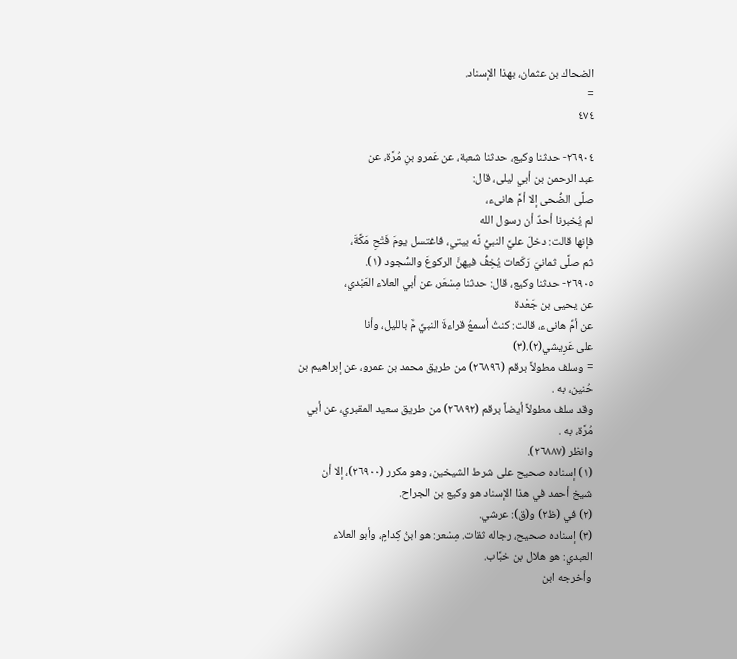الضحاك بن عثمان، بهذا الإسناد.
=
٤٧٤

٢٦٩٠٤- حدثنا وكيع، حدثنا شعبة، عن عَمرو بنِ مُرَّة، عن
عبد الرحمن بن أبي ليلى، قال:
صلَّى الضُّحى إلا أمَّ هانىء،
لم يُخبرنا أحدٌ أن رسول الله
فإنها قالت: دخلَ عليَّ النبيُّ نَّه بيتي، فاغتسل يومَ فَتْحِ مَكَّةَ،
ثم صلَّى ثمانيَ رَكَعات يُخِفُّ فيهنَّ الركوعَ والسُّجود (١).
٢٦٩٠٥- حدثنا وكيع، قال: حدثنا مِسْعَر، عن أبي العلاء العَبْدي،
عن یحیی بن جَعْدة
عن أمِّ هانىء، قالت: كنتُ أسمعُ قراءةَ النبيِّ مَّ بالليل، وأنا
على عَرِيشي(٢).(٣)
= وسلف مطولاً برقم (٢٦٨٩٦) من طريق محمد بن عمرو، عن إبراهيم بن
حُنين، به .
وقد سلف مطولاً أيضاً برقم (٢٦٨٩٢) من طريق سعيد المقبري، عن أبي
مُرَّة، به .
وانظر (٢٦٨٨٧).
(١) إسناده صحيح على شرط الشيخين، وهو مكرر (٢٦٩٠٠)، إلا أن
شيخ أحمد في هذا الإسناد هو وكيع بن الجراح.
(٢) في (ظ٢) و(ق): عرشي.
(٣) إسناده صحيح، رجاله ثقات. مِسْعر: هو ابنُ كِدامٍ، وأبو العلاء
العبدي: هو هلال بن خبَّاب.
وأخرجه ابن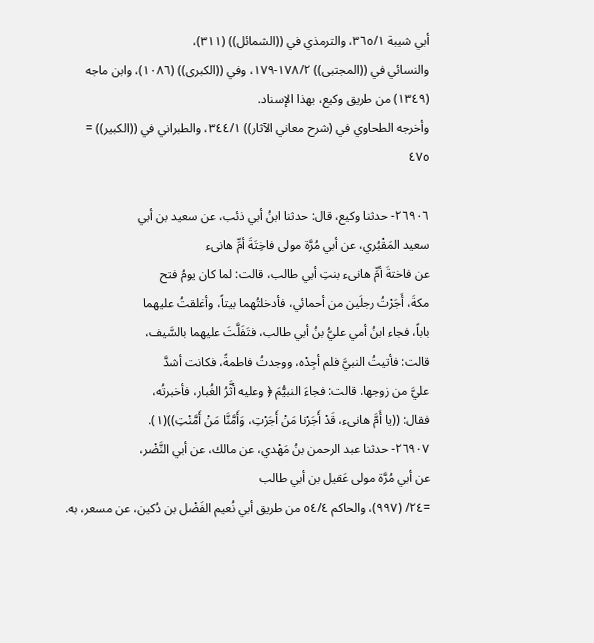أبي شيبة ٣٦٥/١، والترمذي في ((الشمائل)) (٣١١)،
والنسائي في ((المجتبى)) ١٧٨/٢-١٧٩، وفي ((الكبرى)) (١٠٨٦)، وابن ماجه
(١٣٤٩) من طريق وكيع، بهذا الإسناد.
وأخرجه الطحاوي في (شرح معاني الآثار)) ٣٤٤/١، والطبراني في ((الكبير)) =
٤٧٥

٢٦٩٠٦- حدثنا وكيع، قال: حدثنا ابنُ أبي ذئب، عن سعيد بن أبي
سعيد المَقْبُري، عن أبي مُرَّة مولى فاخِتَةَ أمِّ هانىء
عن فاختةَ أمِّ هانىء بنتِ أبي طالب، قالت: لما كان يومُ فتح
مكةَ، أَجَرْتُ رجلَين من أحمائي، فأدخلتُهما بيتاً، وأغلقتُ عليهما
باباً، فجاء ابنُ أمي عليُّ بنُ أبي طالب، فتَفَلَّتَ عليهما بالسَّيف،
قالت: فأتيتُ النبيَّ فلم أجِدْه، ووجدتُ فاطمةً، فكانت أشدَّ
عليَّ من زوجها. قالت: فجاءَ النبيُّمَ ﴿ وعليه أثَّرُ الغُبار، فأخبرتُه،
فقال: ((يا أَمَّ هانىء، قَدْ أَجَرْنا مَنْ أَجَرْتِ، وَأَمَّنَّا مَنْ أَمَّنْتِ))(١).
٢٦٩٠٧- حدثنا عبد الرحمن بنُ مَهْدي، عن مالك، عن أبي النَّضْر،
عن أبي مُرَّة مولى عَقيل بن أبي طالب
=٢٤/ (٩٩٧)، والحاكم ٥٤/٤ من طريق أبي نُعيم الفَضْل بن دُكين، عن مسعر، به.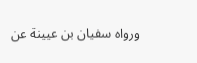ورواه سفيان بن عيينة عن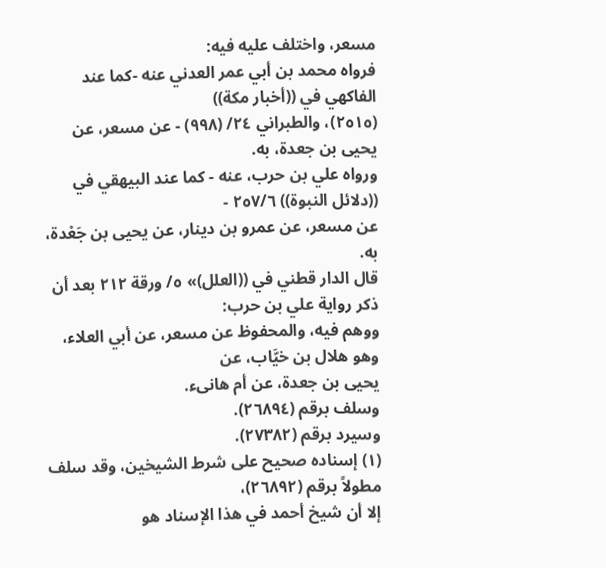مسعر، واختلف عليه فيه:
فرواه محمد بن أبي عمر العدني عنه -كما عند الفاكهي في ((أخبار مكة))
(٢٥١٥)، والطبراني ٢٤/ (٩٩٨) - عن مسعر، عن يحيى بن جعدة، به.
ورواه علي بن حرب، عنه - كما عند البيهقي في ((دلائل النبوة)) ٢٥٧/٦ -
عن مسعر، عن عمرو بن دينار، عن يحيى بن جَعْدة، به.
قال الدار قطني في ((العلل)» ٥/ ورقة ٢١٢ بعد أن ذكر رواية علي بن حرب:
ووهم فيه، والمحفوظ عن مسعر، عن أبي العلاء، وهو هلال بن خيَّاب، عن
يحيى بن جعدة، عن أم هانیء.
وسلف برقم (٢٦٨٩٤).
وسیرد برقم (٢٧٣٨٢).
(١) إسناده صحيح على شرط الشيخين، وقد سلف مطولاً برقم (٢٦٨٩٢)،
إلا أن شيخ أحمد في هذا الإسناد هو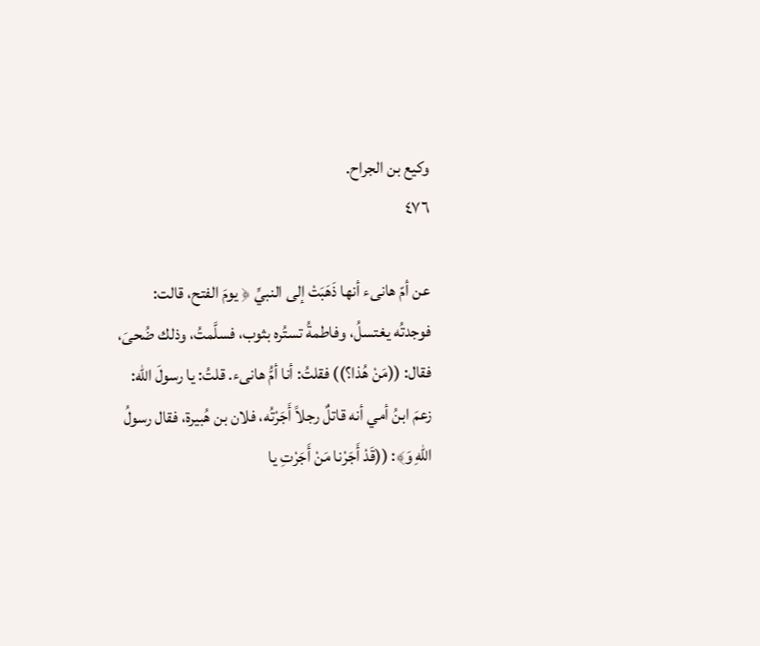وكيع بن الجراح.
٤٧٦

عن أمّ هانىء أنها ذَهَبَتْ إلى النبيِّ ﴿ يومَ الفتح، قالت:
فوجدتُه يغتسلُ، وفاطمةُ تستُره بثوب، فسلَّمتُ، وذلك ضُحىَ،
فقال: ((مَنْ هُذا؟)) فقلتُ: أنا أمُّ هانىء. قلتُ: يا رسولَ الله:
زعمَ ابنُ أمي أنه قاتلٌ رجلاً أَجَرْتُه، فلان بن هُبيرة، فقال رسولُ
اللهِ وَ﴾: ((قَدْ أَجَرْنا مَنْ أَجَرْتِ يا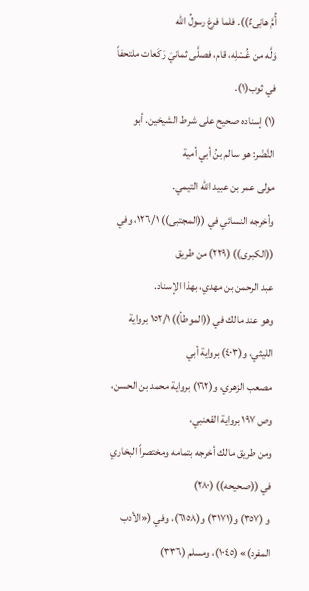أُمَّ هانِىءٌ)). فلما فرغ رسولُ الله
وَلَّه من غُسْلِه، قام، فصلَّى ثمانيَ رَكَعات ملتحفاً في ثوب(١).
(١) إسناده صحيح على شرط الشيخين. أبو النَّضْر: هو سالم بنُ أبي أمية
مولى عمر بن عبيد الله التيمي.
وأخرجه النسائي في ((المجتبى)) ١٢٦/١، وفي ((الكبرى)) (٢٢٩) من طريق
عبد الرحمن بن مهدي، بهذا الإسناد.
وهو عند مالك في ((الموطأ)) ١٥٢/١ برواية الليثي، و(٤٠٣) برواية أبي
مصعب الزهري، و(١٦٢) برواية محمد بن الحسن، وص ١٩٧ برواية القعنبي،
ومن طريق مالك أخرجه بتمامه ومختصراً البخاري في ((صحيحه)) (٢٨٠)
و (٣٥٧) و(٣١٧١) و(٦١٥٨)، وفي («الأدب المفرد)» (١٠٤٥)، ومسلم (٣٣٦)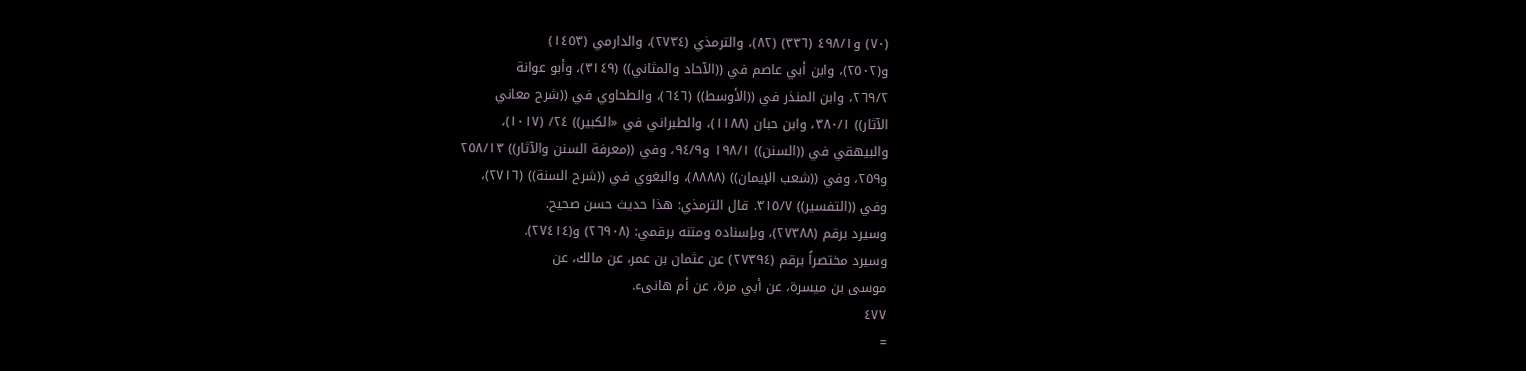(٧٠) و٤٩٨/١ (٣٣٦) (٨٢)، والترمذي (٢٧٣٤)، والدارمي (١٤٥٣)
و(٢٥٠٢)، وابن أبي عاصم في ((الآحاد والمثاني)) (٣١٤٩)، وأبو عوانة
٢٦٩/٢، وابن المنذر في ((الأوسط)) (٦٤٦)، والطحاوي في ((شرح معاني
الآثار)) ٣٨٠/١، وابن حبان (١١٨٨)، والطبراني في «الكبير)) ٢٤/ (١٠١٧)،
والبيهقي في ((السنن)) ١٩٨/١ و٩٤/٩، وفي ((معرفة السنن والآثار)) ٢٥٨/١٣
و٢٥٩، وفي ((شعب الإيمان)) (٨٨٨٨)، والبغوي في ((شرح السنة)) (٢٧١٦)،
وفي ((التفسير)) ٣١٥/٧. قال الترمذي: هذا حديث حسن صحيح.
وسيرد برقم (٢٧٣٨٨)، وبإسناده ومتنه برقمي: (٢٦٩٠٨) و(٢٧٤١٤).
وسيرد مختصراً برقم (٢٧٣٩٤) عن عثمان بن عمر، عن مالك، عن
موسى بن ميسرة، عن أبي مرة، عن أم هانىء.
٤٧٧
=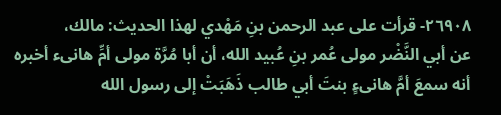٢٦٩٠٨- قرأت على عبد الرحمن بنِ مَهْدي لهذا الحديث: مالك،
عن أبي النَّضْر مولى عُمر بنِ عُبيد الله، أن أبا مُرَّة مولى أمِّ هانىء أخبره
أنه سمعَ أمَّ هانىءٍ بنتَ أبي طالب ذَهَبَتْ إلى رسول الله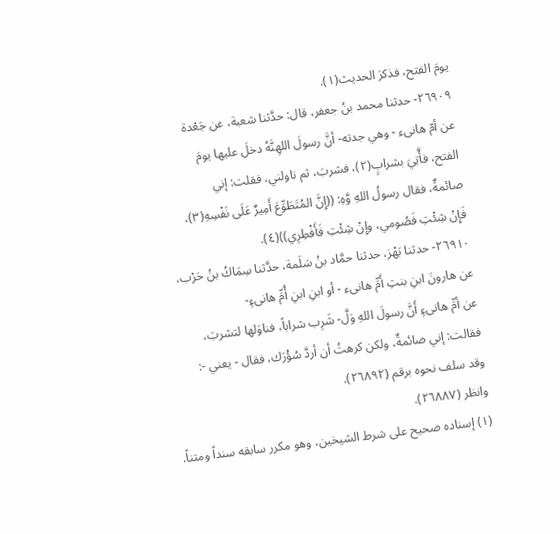يومَ الفتح، فذكرَ الحديث(١).
٢٦٩٠٩- حدثنا محمد بنُ جعفر، قال: حدَّثنا شعبة، عن جَعْدة
عن أمّ هانىء - وهي جدته- أنَّ رسولَ اللهِنَّهُ دخلَ عليها يومَ
الفتح، فأَّتِيَ بشرابٍ(٢)، فشربَ، ثم ناولني، فقلت: إني
صائمةٌ، فقال رسولُ اللهِ وَّهِ: ((إِنَّ المُتَطَوِّعَ أَمِيرٌ عَلَى نَفْسِهِ(٣)،
فَإِنْ شِئْتِ فَصُومي، وإِنْ شِئْتِ فَأَفْطِرِي))(٤).
٢٦٩١٠- حدثنا بَهْز، حدثنا حمَّاد بنُ سَلَمة، حدَّثنا سِمَاكُ بنُ حَرْب،
عن هارونَ ابنِ بنتِ أَمِّ هانىء - أو ابنِ ابنِ أُمِّ هانىءٍ-
عن أمِّ هانىءٍ أَنَّ رسولَ اللهِ وَلَّ- شَرِب شراباً، فناوَلها لتشربَ،
فقالت: إني صائمةٌ، ولكن كرهتُ أن أردَّ سُؤْرَك، فقال - يعني -:
وقد سلف نحوه برقم (٢٦٨٩٢).
وانظر (٢٦٨٨٧).
(١) إسناده صحيح على شرط الشيخين، وهو مكرر سابقه سنداً ومتناً.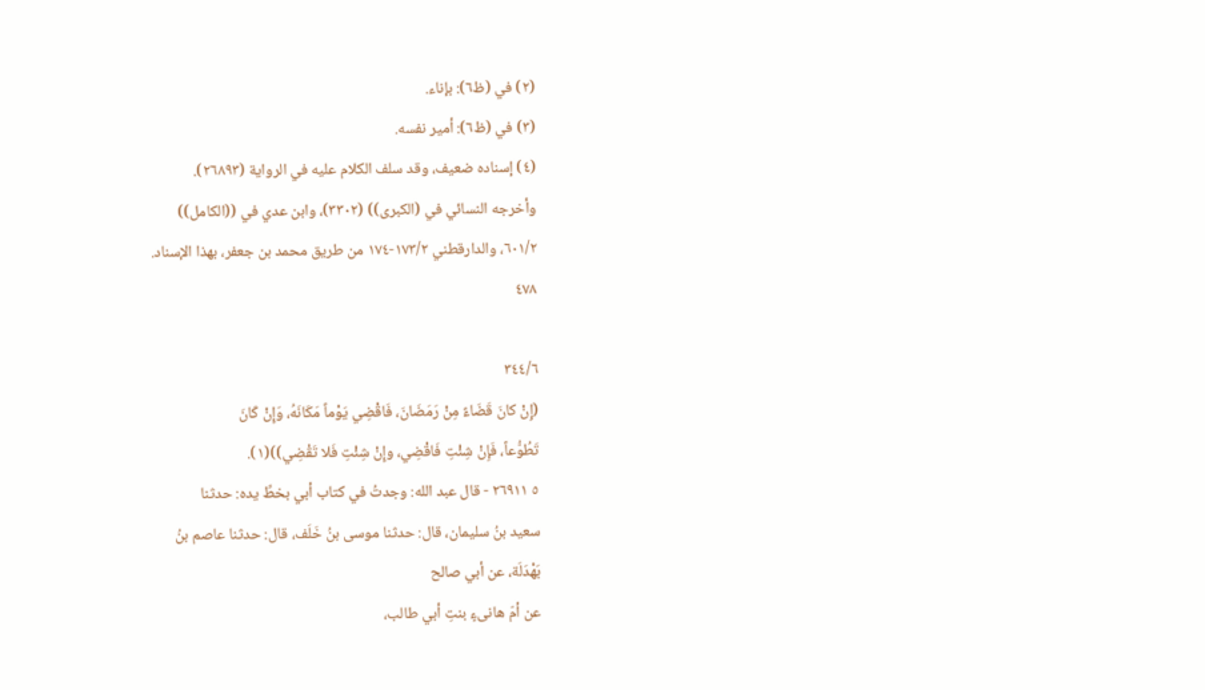(٢) في (ظ٦): بإناء.
(٣) في (ظ٦): أمير نفسه.
(٤) إسناده ضعيف، وقد سلف الكلام عليه في الرواية (٢٦٨٩٣).
وأخرجه النسائي في (الكبرى)) (٣٣٠٢)، وابن عدي في ((الكامل))
٦٠١/٢، والدارقطني ١٧٣/٢-١٧٤ من طريق محمد بن جعفر، بهذا الإسناد.
٤٧٨

٣٤٤/٦
(إِنْ كانَ قَضَاءً مِنْ رَمَضَانَ، فَاقْضِي يَوْماً مَكَانَهُ، وَإِنْ كَانَ
تَطُوُّعاً، فَإِنْ شِئْتِ فَاقْضِي، وإِنْ شِئْتِ فَلا تَقْضِي))(١).
٥ ٢٦٩١١ - قال عبد الله: وجدتُ في كتاب أبي بخطِّ يده: حدثنا
سعيد بنُ سليمان، قال: حدثنا موسى بنُ خَلَف، قال: حدثنا عاصم بنُ
بَهْدَلَة، عن أبي صالح
عن أمّ هانىءٍ بنتِ أبي طالب،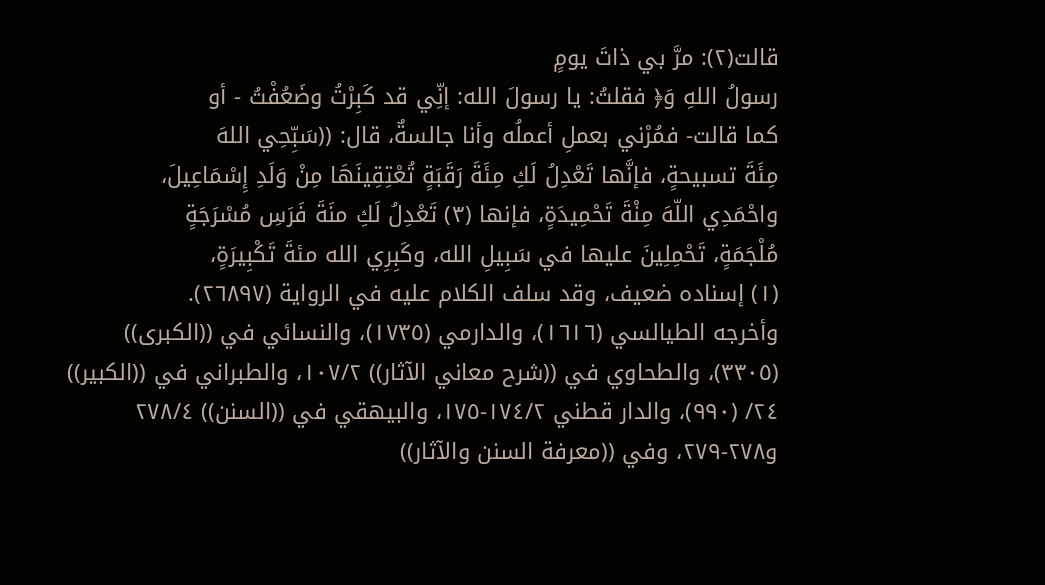قالت(٢): مرَّ بي ذاتَ يومٍ
رسولُ اللهِ وَ﴿ فقلتُ: يا رسولَ الله: إنِّي قد كَبِرْتُ وضَعُفْتُ - أو
كما قالت- فمُرْني بعملِ أعملُه وأنا جالسةٌ، قال: ((سَبِّحِي اللهَ
مِئَةَ تسبيحةٍ، فإنَّها تَعْدِلُ لَكِ مِئَةَ رَقَبَةٍ تُعْتِقِينَهَا مِنْ وَلَدِ إِسْمَاعِيلَ،
واحْمَدِي اللّهَ مِنْةَ تَحْمِيدَةٍ، فإنها (٣) تَعْدِلُ لَكِ منَةَ فَرَسِ مُسْرَجَةٍ
مُلْجَمَةٍ، تَحْمِلِينَ عليها في سَبِيلِ الله، وكَبِرِي الله مئةَ تَكْبِيرَةٍ،
(١) إسناده ضعيف، وقد سلف الكلام عليه في الرواية (٢٦٨٩٧).
وأخرجه الطيالسي (١٦١٦)، والدارمي (١٧٣٥)، والنسائي في ((الكبرى))
(٣٣٠٥)، والطحاوي في ((شرح معاني الآثار)) ١٠٧/٢، والطبراني في ((الكبير))
٢٤/ (٩٩٠)، والدار قطني ١٧٤/٢-١٧٥، والبيهقي في ((السنن)) ٢٧٨/٤
و٢٧٨-٢٧٩، وفي ((معرفة السنن والآثار))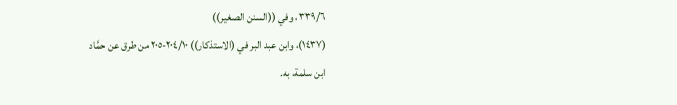٣٣٩/٦، وفي ((السنن الصغير))
(١٤٣٧)، وابن عبد البر في (الاستذكار)) ٢٠٤/١٠-٢٠٥ من طرق عن حمَّاد
ابن سلمة، به.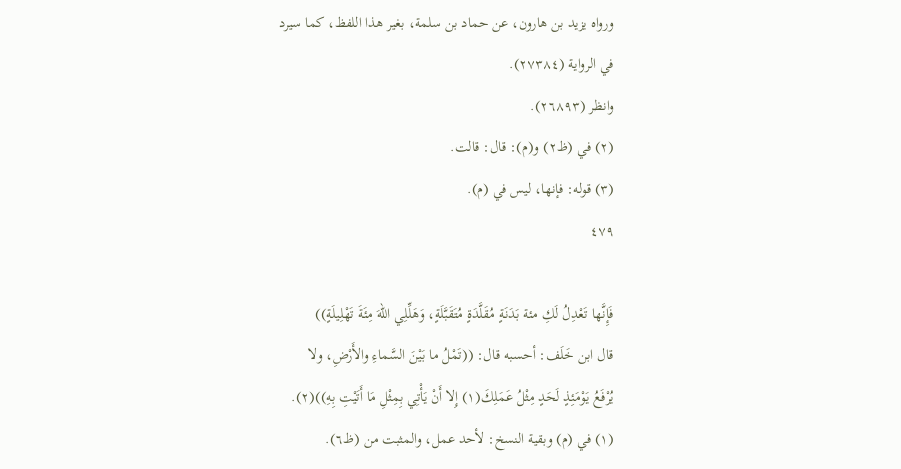ورواه يزيد بن هارون، عن حماد بن سلمة، بغير هذا اللفظ، كما سيرد
في الرواية (٢٧٣٨٤).
وانظر (٢٦٨٩٣).
(٢) في (ظ٢) و(م): قال: قالت.
(٣) قوله: فإنها، ليس في (م).
٤٧٩

فَإِنَّها تَعْدِلُ لَكِ مئة بَدَنَةٍ مُقَلَّدَةٍ مُتَقَبَّلَةٍ، وَهَلِّلِي اللهَ مِئَةَ تَهْلِيلَةٍ))
قال ابن خَلَف: أحسبه قال: ((تَمْلُ ما بَيْنَ السَّماءِ والأَرْضِ، ولا
يُرْفَعُ يَوْمَئِذٍ لَحَدٍ مِثْلُ عَمَلِكَ(١) إِلا أَنْ يَأْتِي بِمِثْلِ مَا أَتَيْتِ بِهِ))(٢).
(١) في (م) وبقية النسخ: لأحد عمل، والمثبت من (ظ٦).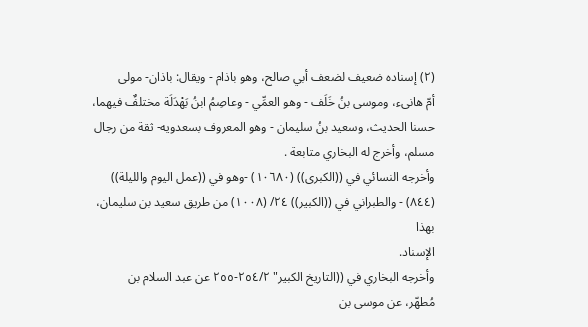(٢) إسناده ضعيف لضعف أبي صالح، وهو باذام - ويقال: باذان- مولى
أمّ هانىء، وموسى بنُ خَلَف - وهو العمِّي - وعاصِمُ ابنُ بَهْدَلَة مختلفٌ فيهما،
حسنا الحديث، وسعيد بنُ سليمان - وهو المعروف بسعدويه- ثقة من رجال
مسلم، وأخرج له البخاري متابعة .
وأخرجه النسائي في ((الكبرى)) (١٠٦٨٠) -وهو في ((عمل اليوم والليلة))
(٨٤٤) - والطبراني في ((الكبير)) ٢٤/ (١٠٠٨) من طريق سعيد بن سليمان، بهذا
الإسناد.
وأخرجه البخاري في ((التاريخ الكبير" ٢٥٤/٢-٢٥٥ عن عبد السلام بن
مُطهّر، عن موسى بن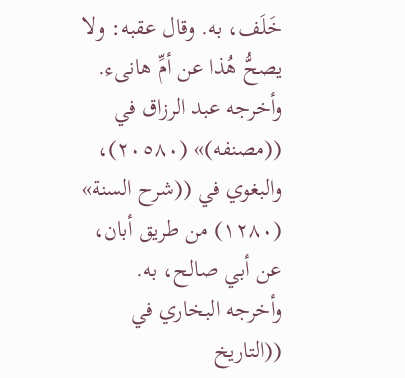خَلَف، به. وقال عقبه: ولا يصحُّ هُذا عن أمِّ هانىء.
وأخرجه عبد الرزاق في ((مصنفه)» (٢٠٥٨٠)، والبغوي في ((شرح السنة»
(١٢٨٠) من طريق أبان، عن أبي صالح، به.
وأخرجه البخاري في ((التاريخ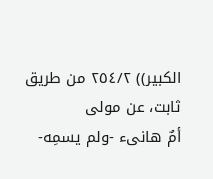الكبير)) ٢٥٤/٢ من طريق ثابت، عن مولى
أمٌ هانیء -ولم یسمِه-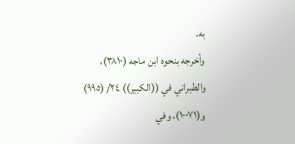به.
وأخرجه بنحوه ابن ماجه (٣٨١٠)، والطبراني في ((الكبير)) ٢٤/ (٩٩٥)
و(١٠٠٧١)، وفي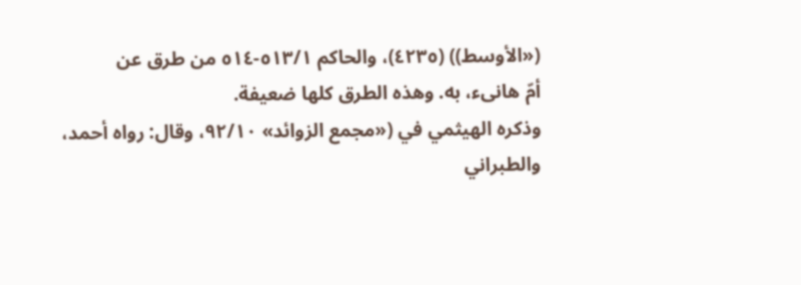(«الأوسط)) (٤٢٣٥)، والحاكم ٥١٣/١-٥١٤ من طرق عن
أمّ هانىء، به. وهذه الطرق كلها ضعيفة.
وذكره الهيثمي في («مجمع الزوائد» ٩٢/١٠، وقال: رواه أحمد، والطبراني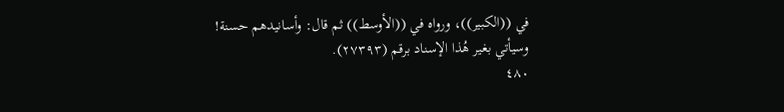في ((الكبير))، ورواه في ((الأوسط)) ثم قال: وأسانيدهم حسنة!
وسيأتي بغير هُذا الإسناد برقم (٢٧٣٩٣).
٤٨٠